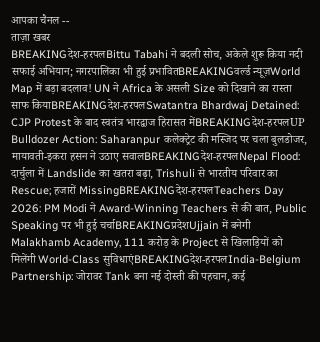आपका चैनल --
ताज़ा खबर
BREAKINGदेश-हरपलBittu Tabahi ने बदली सोच, अकेले शुरू किया नदी सफाई अभियान; नगरपालिका भी हुई प्रभावितBREAKINGवर्ल्ड न्यूज़World Map में बड़ा बदलाव! UN ने Africa के असली Size को दिखाने का रास्ता साफ कियाBREAKINGदेश-हरपलSwatantra Bhardwaj Detained: CJP Protest के बाद स्वतंत्र भारद्वाज हिरासत मेंBREAKINGदेश-हरपलUP Bulldozer Action: Saharanpur कलेक्ट्रेट की मस्जिद पर चला बुलडोजर, मायावती-इकरा हसन ने उठाए सवालBREAKINGदेश-हरपलNepal Flood: दार्चुला में Landslide का खतरा बढ़ा, Trishuli से भारतीय परिवार का Rescue; हजारों MissingBREAKINGदेश-हरपलTeachers Day 2026: PM Modi ने Award-Winning Teachers से की बात, Public Speaking पर भी हुई चर्चाBREAKINGप्रदेशUjjain में बनेगी Malakhamb Academy, 111 करोड़ के Project से खिलाड़ियों को मिलेंगी World-Class सुविधाएंBREAKINGदेश-हरपलIndia-Belgium Partnership: जोरावर Tank बना नई दोस्ती की पहचान, कई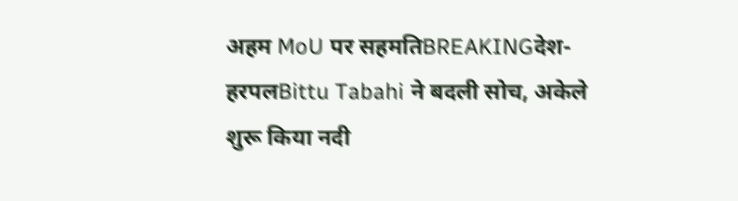अहम MoU पर सहमतिBREAKINGदेश-हरपलBittu Tabahi ने बदली सोच, अकेले शुरू किया नदी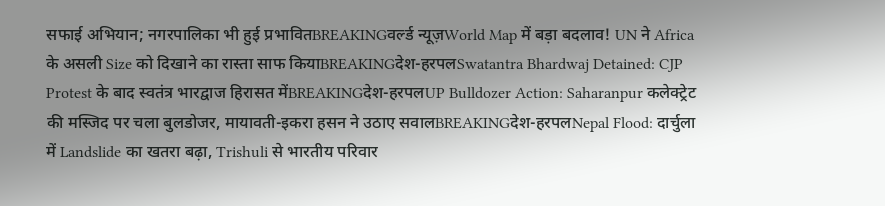सफाई अभियान; नगरपालिका भी हुई प्रभावितBREAKINGवर्ल्ड न्यूज़World Map में बड़ा बदलाव! UN ने Africa के असली Size को दिखाने का रास्ता साफ कियाBREAKINGदेश-हरपलSwatantra Bhardwaj Detained: CJP Protest के बाद स्वतंत्र भारद्वाज हिरासत मेंBREAKINGदेश-हरपलUP Bulldozer Action: Saharanpur कलेक्ट्रेट की मस्जिद पर चला बुलडोजर, मायावती-इकरा हसन ने उठाए सवालBREAKINGदेश-हरपलNepal Flood: दार्चुला में Landslide का खतरा बढ़ा, Trishuli से भारतीय परिवार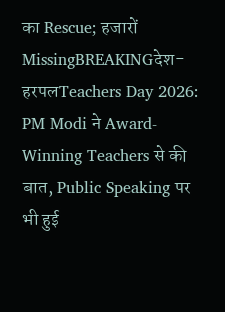का Rescue; हजारों MissingBREAKINGदेश-हरपलTeachers Day 2026: PM Modi ने Award-Winning Teachers से की बात, Public Speaking पर भी हुई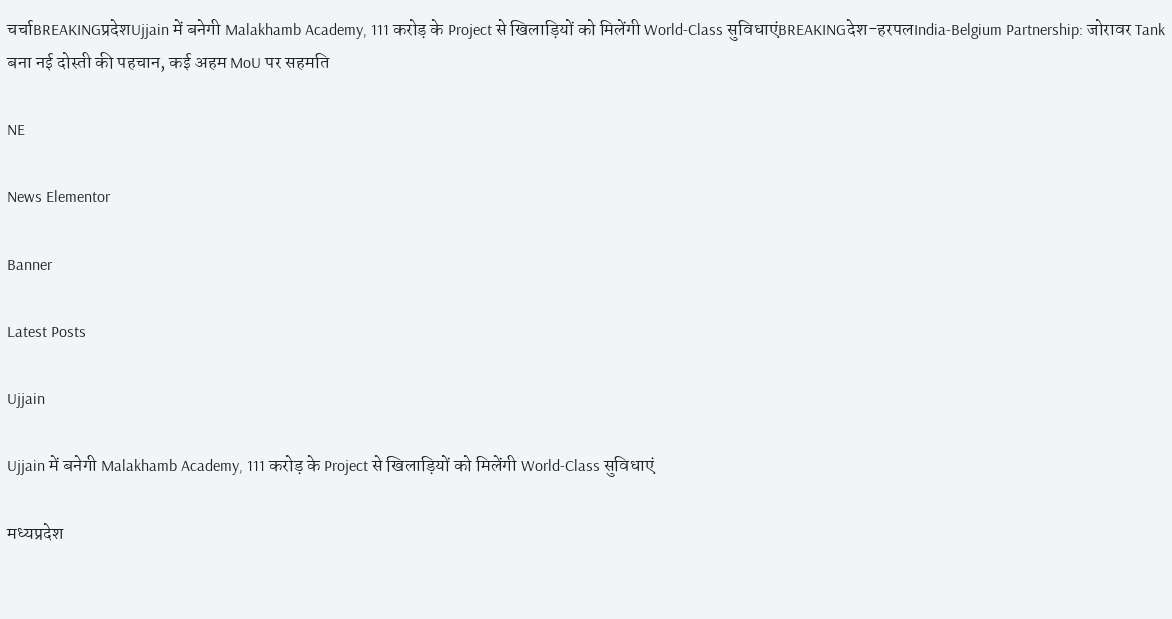चर्चाBREAKINGप्रदेशUjjain में बनेगी Malakhamb Academy, 111 करोड़ के Project से खिलाड़ियों को मिलेंगी World-Class सुविधाएंBREAKINGदेश-हरपलIndia-Belgium Partnership: जोरावर Tank बना नई दोस्ती की पहचान, कई अहम MoU पर सहमति

NE

News Elementor

Banner

Latest Posts

Ujjain

Ujjain में बनेगी Malakhamb Academy, 111 करोड़ के Project से खिलाड़ियों को मिलेंगी World-Class सुविधाएं

मध्यप्रदेश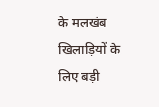के मलखंब खिलाड़ियों के लिए बड़ी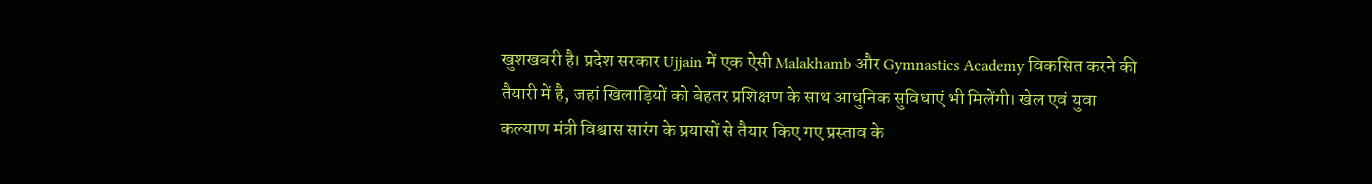खुशखबरी है। प्रदेश सरकार Ujjain में एक ऐसी Malakhamb और Gymnastics Academy विकसित करने की तैयारी में है, जहां खिलाड़ियों को बेहतर प्रशिक्षण के साथ आधुनिक सुविधाएं भी मिलेंगी। खेल एवं युवा कल्याण मंत्री विश्वास सारंग के प्रयासों से तैयार किए गए प्रस्ताव के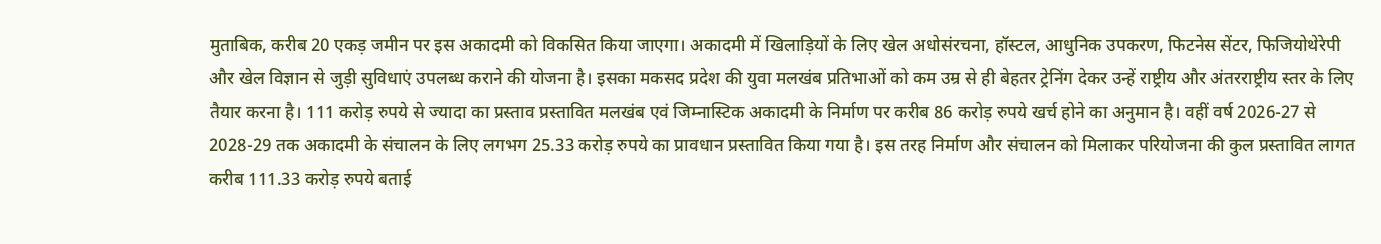मुताबिक, करीब 20 एकड़ जमीन पर इस अकादमी को विकसित किया जाएगा। अकादमी में खिलाड़ियों के लिए खेल अधोसंरचना, हॉस्टल, आधुनिक उपकरण, फिटनेस सेंटर, फिजियोथेरेपी और खेल विज्ञान से जुड़ी सुविधाएं उपलब्ध कराने की योजना है। इसका मकसद प्रदेश की युवा मलखंब प्रतिभाओं को कम उम्र से ही बेहतर ट्रेनिंग देकर उन्हें राष्ट्रीय और अंतरराष्ट्रीय स्तर के लिए तैयार करना है। 111 करोड़ रुपये से ज्यादा का प्रस्ताव प्रस्तावित मलखंब एवं जिम्नास्टिक अकादमी के निर्माण पर करीब 86 करोड़ रुपये खर्च होने का अनुमान है। वहीं वर्ष 2026-27 से 2028-29 तक अकादमी के संचालन के लिए लगभग 25.33 करोड़ रुपये का प्रावधान प्रस्तावित किया गया है। इस तरह निर्माण और संचालन को मिलाकर परियोजना की कुल प्रस्तावित लागत करीब 111.33 करोड़ रुपये बताई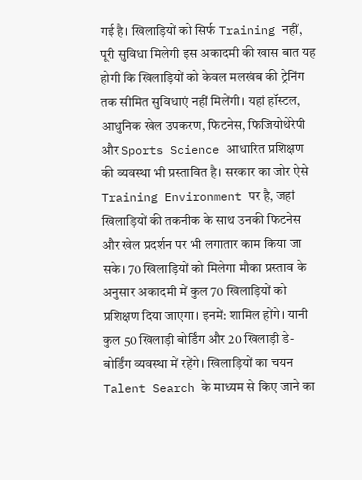गई है। खिलाड़ियों को सिर्फ Training नहीं, पूरी सुविधा मिलेगी इस अकादमी की खास बात यह होगी कि खिलाड़ियों को केवल मलखंब की ट्रेनिंग तक सीमित सुविधाएं नहीं मिलेंगी। यहां हॉस्टल, आधुनिक खेल उपकरण, फिटनेस, फिजियोथेरेपी और Sports Science आधारित प्रशिक्षण की व्यवस्था भी प्रस्तावित है। सरकार का जोर ऐसे Training Environment पर है, जहां खिलाड़ियों की तकनीक के साथ उनकी फिटनेस और खेल प्रदर्शन पर भी लगातार काम किया जा सके। 70 खिलाड़ियों को मिलेगा मौका प्रस्ताव के अनुसार अकादमी में कुल 70 खिलाड़ियों को प्रशिक्षण दिया जाएगा। इनमें: शामिल होंगे। यानी कुल 50 खिलाड़ी बोर्डिंग और 20 खिलाड़ी डे-बोर्डिंग व्यवस्था में रहेंगे। खिलाड़ियों का चयन Talent Search के माध्यम से किए जाने का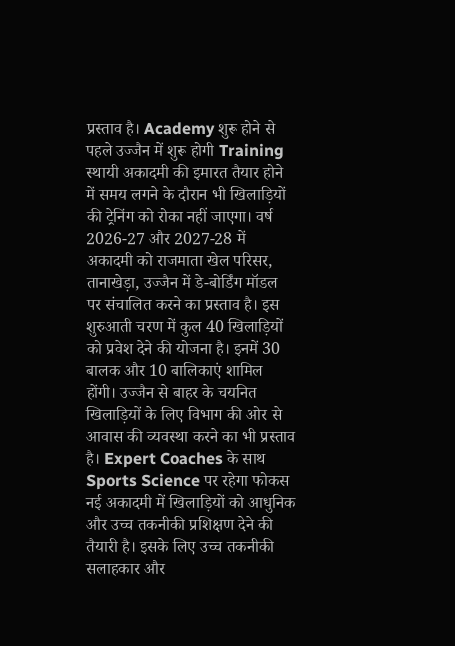प्रस्ताव है। Academy शुरू होने से पहले उज्जैन में शुरू होगी Training स्थायी अकादमी की इमारत तैयार होने में समय लगने के दौरान भी खिलाड़ियों की ट्रेनिंग को रोका नहीं जाएगा। वर्ष 2026-27 और 2027-28 में अकादमी को राजमाता खेल परिसर, तानाखेड़ा, उज्जैन में डे-बोर्डिंग मॉडल पर संचालित करने का प्रस्ताव है। इस शुरुआती चरण में कुल 40 खिलाड़ियों को प्रवेश देने की योजना है। इनमें 30 बालक और 10 बालिकाएं शामिल होंगी। उज्जैन से बाहर के चयनित खिलाड़ियों के लिए विभाग की ओर से आवास की व्यवस्था करने का भी प्रस्ताव है। Expert Coaches के साथ Sports Science पर रहेगा फोकस नई अकादमी में खिलाड़ियों को आधुनिक और उच्च तकनीकी प्रशिक्षण देने की तैयारी है। इसके लिए उच्च तकनीकी सलाहकार और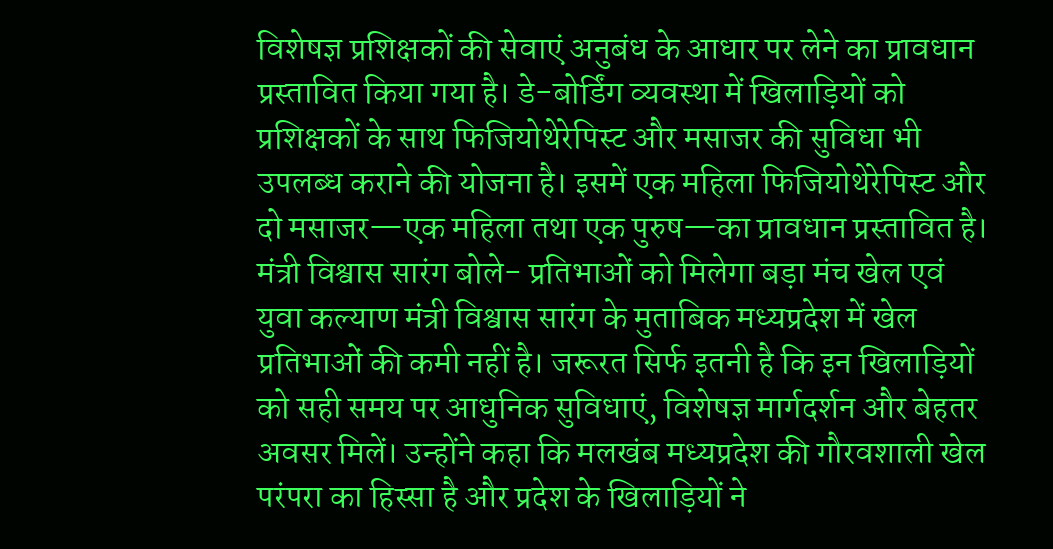विशेषज्ञ प्रशिक्षकों की सेवाएं अनुबंध के आधार पर लेने का प्रावधान प्रस्तावित किया गया है। डे-बोर्डिंग व्यवस्था में खिलाड़ियों को प्रशिक्षकों के साथ फिजियोथेरेपिस्ट और मसाजर की सुविधा भी उपलब्ध कराने की योजना है। इसमें एक महिला फिजियोथेरेपिस्ट और दो मसाजर—एक महिला तथा एक पुरुष—का प्रावधान प्रस्तावित है। मंत्री विश्वास सारंग बोले- प्रतिभाओं को मिलेगा बड़ा मंच खेल एवं युवा कल्याण मंत्री विश्वास सारंग के मुताबिक मध्यप्रदेश में खेल प्रतिभाओं की कमी नहीं है। जरूरत सिर्फ इतनी है कि इन खिलाड़ियों को सही समय पर आधुनिक सुविधाएं, विशेषज्ञ मार्गदर्शन और बेहतर अवसर मिलें। उन्होंने कहा कि मलखंब मध्यप्रदेश की गौरवशाली खेल परंपरा का हिस्सा है और प्रदेश के खिलाड़ियों ने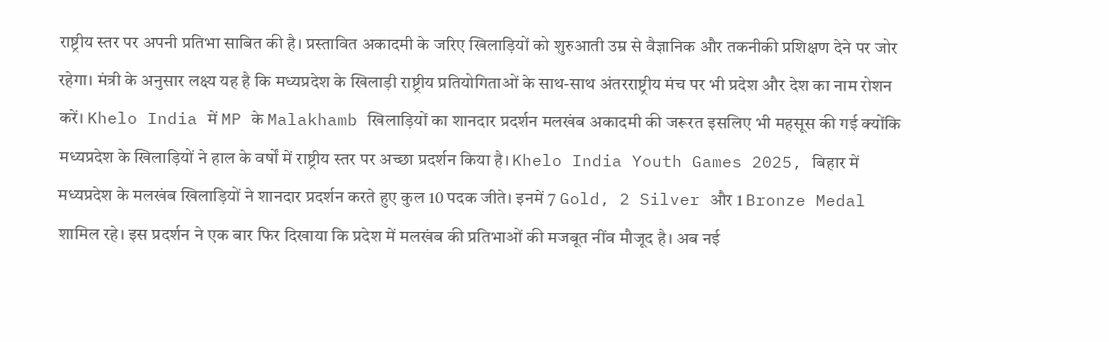राष्ट्रीय स्तर पर अपनी प्रतिभा साबित की है। प्रस्तावित अकादमी के जरिए खिलाड़ियों को शुरुआती उम्र से वैज्ञानिक और तकनीकी प्रशिक्षण देने पर जोर रहेगा। मंत्री के अनुसार लक्ष्य यह है कि मध्यप्रदेश के खिलाड़ी राष्ट्रीय प्रतियोगिताओं के साथ-साथ अंतरराष्ट्रीय मंच पर भी प्रदेश और देश का नाम रोशन करें। Khelo India में MP के Malakhamb खिलाड़ियों का शानदार प्रदर्शन मलखंब अकादमी की जरूरत इसलिए भी महसूस की गई क्योंकि मध्यप्रदेश के खिलाड़ियों ने हाल के वर्षों में राष्ट्रीय स्तर पर अच्छा प्रदर्शन किया है। Khelo India Youth Games 2025, बिहार में मध्यप्रदेश के मलखंब खिलाड़ियों ने शानदार प्रदर्शन करते हुए कुल 10 पदक जीते। इनमें 7 Gold, 2 Silver और 1 Bronze Medal शामिल रहे। इस प्रदर्शन ने एक बार फिर दिखाया कि प्रदेश में मलखंब की प्रतिभाओं की मजबूत नींव मौजूद है। अब नई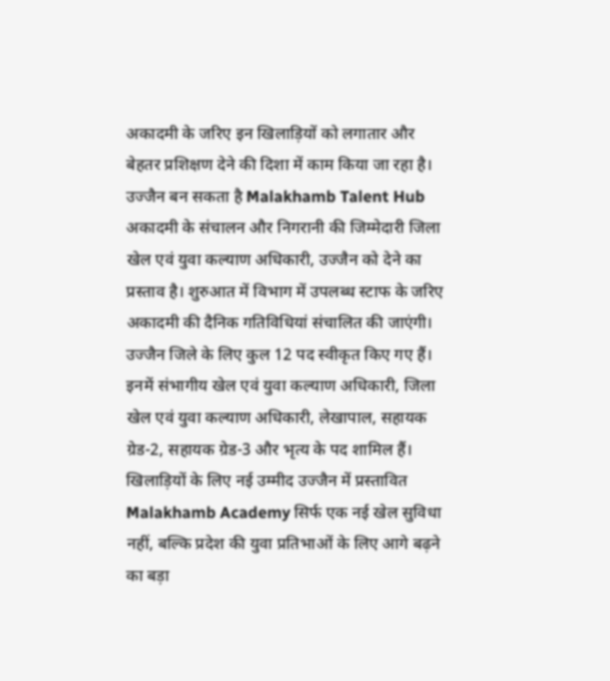अकादमी के जरिए इन खिलाड़ियों को लगातार और बेहतर प्रशिक्षण देने की दिशा में काम किया जा रहा है। उज्जैन बन सकता है Malakhamb Talent Hub अकादमी के संचालन और निगरानी की जिम्मेदारी जिला खेल एवं युवा कल्याण अधिकारी, उज्जैन को देने का प्रस्ताव है। शुरुआत में विभाग में उपलब्ध स्टाफ के जरिए अकादमी की दैनिक गतिविधियां संचालित की जाएंगी। उज्जैन जिले के लिए कुल 12 पद स्वीकृत किए गए हैं। इनमें संभागीय खेल एवं युवा कल्याण अधिकारी, जिला खेल एवं युवा कल्याण अधिकारी, लेखापाल, सहायक ग्रेड-2, सहायक ग्रेड-3 और भृत्य के पद शामिल हैं। खिलाड़ियों के लिए नई उम्मीद उज्जैन में प्रस्तावित Malakhamb Academy सिर्फ एक नई खेल सुविधा नहीं, बल्कि प्रदेश की युवा प्रतिभाओं के लिए आगे बढ़ने का बड़ा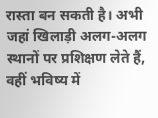रास्ता बन सकती है। अभी जहां खिलाड़ी अलग-अलग स्थानों पर प्रशिक्षण लेते हैं, वहीं भविष्य में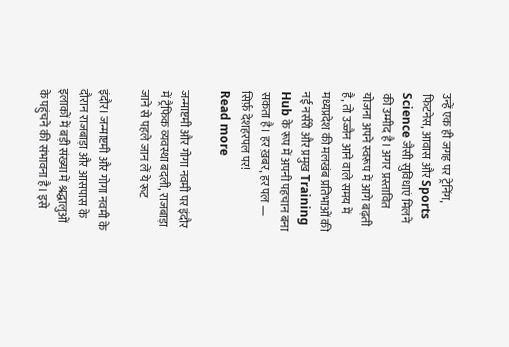उन्हें एक ही जगह पर ट्रेनिंग, फिटनेस, आवास और Sports Science जैसी सुविधाएं मिलने की उम्मीद है। अगर प्रस्तावित योजना अपने स्वरूप में आगे बढ़ती है, तो उज्जैन आने वाले समय में मध्यप्रदेश की मलखंब प्रतिभाओं की नई नर्सरी और प्रमुख Training Hub के रूप में अपनी पहचान बना सकता है। हर ख़बर, हर पल — सिर्फ़ देशहरपल पर!
Read more

जन्माष्टमी और गोगा नवमी पर इंदौर में ट्रैफिक व्यवस्था बदली, राजबाड़ा जाने से पहले जान लें ये रूट

इंदौर। जन्माष्टमी और गोगा नवमी के दौरान राजबाड़ा और आसपास के इलाकों में बड़ी संख्या में श्रद्धालुओं के पहुंचने की संभावना है। इसे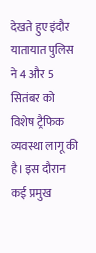देखते हुए इंदौर यातायात पुलिस ने 4 और 5 सितंबर को विशेष ट्रैफिक व्यवस्था लागू की है। इस दौरान कई प्रमुख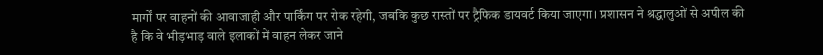मार्गों पर वाहनों की आवाजाही और पार्किंग पर रोक रहेगी, जबकि कुछ रास्तों पर ट्रैफिक डायवर्ट किया जाएगा। प्रशासन ने श्रद्धालुओं से अपील की है कि वे भीड़भाड़ वाले इलाकों में वाहन लेकर जाने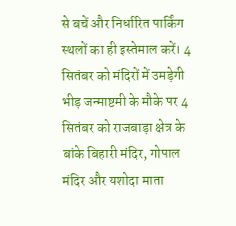से बचें और निर्धारित पार्किंग स्थलों का ही इस्तेमाल करें। 4 सितंबर को मंदिरों में उमड़ेगी भीड़ जन्माष्टमी के मौके पर 4 सितंबर को राजबाड़ा क्षेत्र के बांके बिहारी मंदिर, गोपाल मंदिर और यशोदा माता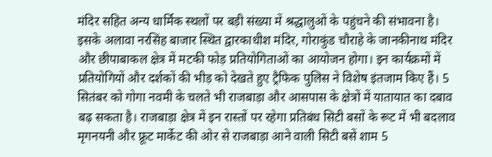मंदिर सहित अन्य धार्मिक स्थलों पर बड़ी संख्या में श्रद्धालुओं के पहुंचने की संभावना है। इसके अलावा नरसिंह बाजार स्थित द्वारकाधीश मंदिर, गोराकुंड चौराहे के जानकीनाथ मंदिर और छीपाबाकल क्षेत्र में मटकी फोड़ प्रतियोगिताओं का आयोजन होगा। इन कार्यक्रमों में प्रतियोगियों और दर्शकों की भीड़ को देखते हुए ट्रैफिक पुलिस ने विशेष इंतजाम किए हैं। 5 सितंबर को गोगा नवमी के चलते भी राजबाड़ा और आसपास के क्षेत्रों में यातायात का दबाव बढ़ सकता है। राजबाड़ा क्षेत्र में इन रास्तों पर रहेगा प्रतिबंध सिटी बसों के रूट में भी बदलाव मृगनयनी और फ्रूट मार्केट की ओर से राजबाड़ा आने वाली सिटी बसें शाम 5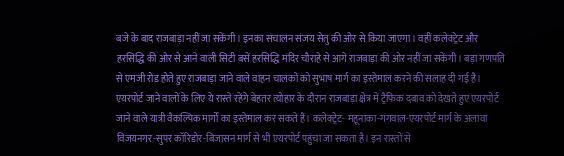बजे के बाद राजबाड़ा नहीं जा सकेंगी। इनका संचालन संजय सेतु की ओर से किया जाएगा। वहीं कलेक्ट्रेट और हरसिद्धि की ओर से आने वाली सिटी बसें हरसिद्धि मंदिर चौराहे से आगे राजबाड़ा की ओर नहीं जा सकेंगी। बड़ा गणपति से एमजी रोड होते हुए राजबाड़ा जाने वाले वाहन चालकों को सुभाष मार्ग का इस्तेमाल करने की सलाह दी गई है। एयरपोर्ट जाने वालों के लिए ये रास्ते रहेंगे बेहतर त्योहार के दौरान राजबाड़ा क्षेत्र में ट्रैफिक दबाव को देखते हुए एयरपोर्ट जाने वाले यात्री वैकल्पिक मार्गों का इस्तेमाल कर सकते हैं। कलेक्ट्रेट- महूनाका-गंगवाल-एयरपोर्ट मार्ग के अलावा विजयनगर-सुपर कॉरिडोर-बिजासन मार्ग से भी एयरपोर्ट पहुंचा जा सकता है। इन रास्तों से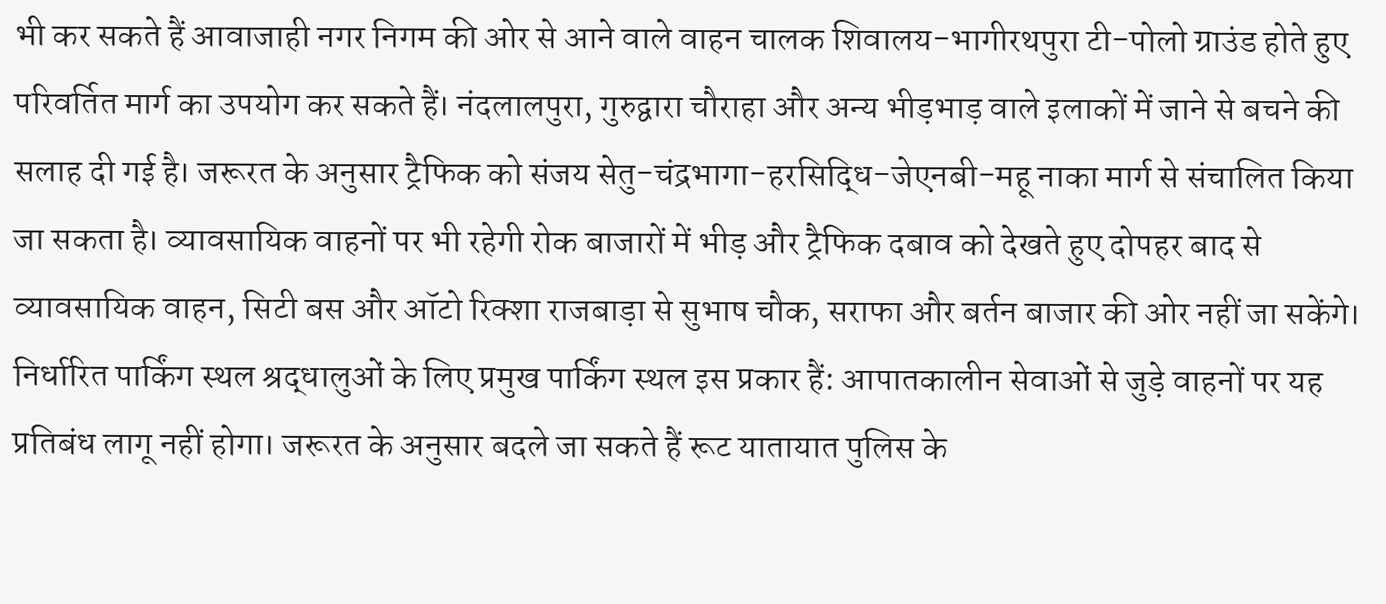भी कर सकते हैं आवाजाही नगर निगम की ओर से आने वाले वाहन चालक शिवालय-भागीरथपुरा टी-पोलो ग्राउंड होते हुए परिवर्तित मार्ग का उपयोग कर सकते हैं। नंदलालपुरा, गुरुद्वारा चौराहा और अन्य भीड़भाड़ वाले इलाकों में जाने से बचने की सलाह दी गई है। जरूरत के अनुसार ट्रैफिक को संजय सेतु-चंद्रभागा-हरसिद्धि-जेएनबी-महू नाका मार्ग से संचालित किया जा सकता है। व्यावसायिक वाहनों पर भी रहेगी रोक बाजारों में भीड़ और ट्रैफिक दबाव को देखते हुए दोपहर बाद से व्यावसायिक वाहन, सिटी बस और ऑटो रिक्शा राजबाड़ा से सुभाष चौक, सराफा और बर्तन बाजार की ओर नहीं जा सकेंगे। निर्धारित पार्किंग स्थल श्रद्धालुओं के लिए प्रमुख पार्किंग स्थल इस प्रकार हैं: आपातकालीन सेवाओं से जुड़े वाहनों पर यह प्रतिबंध लागू नहीं होगा। जरूरत के अनुसार बदले जा सकते हैं रूट यातायात पुलिस के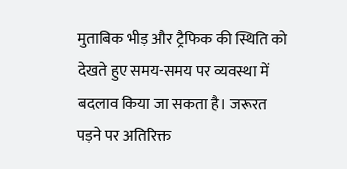मुताबिक भीड़ और ट्रैफिक की स्थिति को देखते हुए समय-समय पर व्यवस्था में बदलाव किया जा सकता है। जरूरत पड़ने पर अतिरिक्त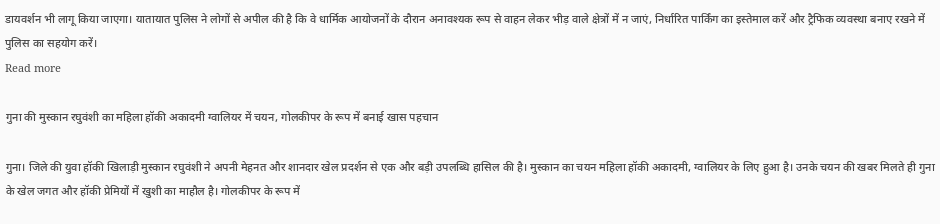डायवर्शन भी लागू किया जाएगा। यातायात पुलिस ने लोगों से अपील की है कि वे धार्मिक आयोजनों के दौरान अनावश्यक रूप से वाहन लेकर भीड़ वाले क्षेत्रों में न जाएं, निर्धारित पार्किंग का इस्तेमाल करें और ट्रैफिक व्यवस्था बनाए रखने में पुलिस का सहयोग करें।
Read more

गुना की मुस्कान रघुवंशी का महिला हॉकी अकादमी ग्वालियर में चयन, गोलकीपर के रूप में बनाई खास पहचान

गुना। जिले की युवा हॉकी खिलाड़ी मुस्कान रघुवंशी ने अपनी मेहनत और शानदार खेल प्रदर्शन से एक और बड़ी उपलब्धि हासिल की है। मुस्कान का चयन महिला हॉकी अकादमी, ग्वालियर के लिए हुआ है। उनके चयन की खबर मिलते ही गुना के खेल जगत और हॉकी प्रेमियों में खुशी का माहौल है। गोलकीपर के रूप में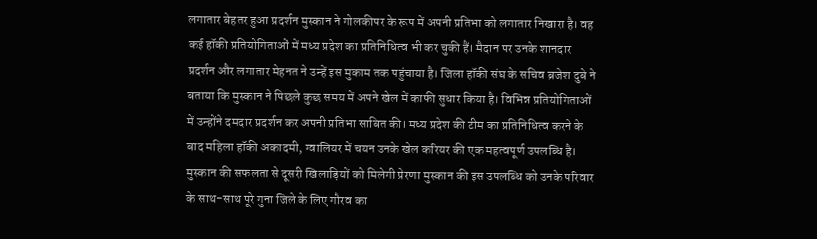लगातार बेहतर हुआ प्रदर्शन मुस्कान ने गोलकीपर के रूप में अपनी प्रतिभा को लगातार निखारा है। वह कई हॉकी प्रतियोगिताओं में मध्य प्रदेश का प्रतिनिधित्व भी कर चुकी हैं। मैदान पर उनके शानदार प्रदर्शन और लगातार मेहनत ने उन्हें इस मुकाम तक पहुंचाया है। जिला हॉकी संघ के सचिव ब्रजेश दुबे ने बताया कि मुस्कान ने पिछले कुछ समय में अपने खेल में काफी सुधार किया है। विभिन्न प्रतियोगिताओं में उन्होंने दमदार प्रदर्शन कर अपनी प्रतिभा साबित की। मध्य प्रदेश की टीम का प्रतिनिधित्व करने के बाद महिला हॉकी अकादमी, ग्वालियर में चयन उनके खेल करियर की एक महत्वपूर्ण उपलब्धि है। मुस्कान की सफलता से दूसरी खिलाड़ियों को मिलेगी प्रेरणा मुस्कान की इस उपलब्धि को उनके परिवार के साथ-साथ पूरे गुना जिले के लिए गौरव का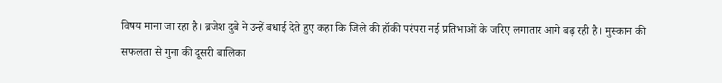विषय माना जा रहा है। ब्रजेश दुबे ने उन्हें बधाई देते हुए कहा कि जिले की हॉकी परंपरा नई प्रतिभाओं के जरिए लगातार आगे बढ़ रही है। मुस्कान की सफलता से गुना की दूसरी बालिका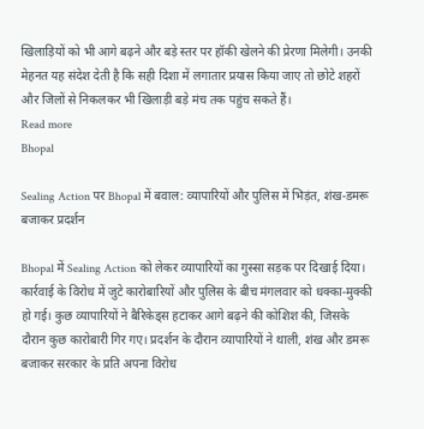खिलाड़ियों को भी आगे बढ़ने और बड़े स्तर पर हॉकी खेलने की प्रेरणा मिलेगी। उनकी मेहनत यह संदेश देती है कि सही दिशा में लगातार प्रयास किया जाए तो छोटे शहरों और जिलों से निकलकर भी खिलाड़ी बड़े मंच तक पहुंच सकते हैं।
Read more
Bhopal

Sealing Action पर Bhopal में बवाल: व्यापारियों और पुलिस में भिड़ंत, शंख-डमरू बजाकर प्रदर्शन

Bhopal में Sealing Action को लेकर व्यापारियों का गुस्सा सड़क पर दिखाई दिया। कार्रवाई के विरोध में जुटे कारोबारियों और पुलिस के बीच मंगलवार को धक्का-मुक्की हो गई। कुछ व्यापारियों ने बैरिकेड्स हटाकर आगे बढ़ने की कोशिश की, जिसके दौरान कुछ कारोबारी गिर गए। प्रदर्शन के दौरान व्यापारियों ने थाली, शंख और डमरू बजाकर सरकार के प्रति अपना विरोध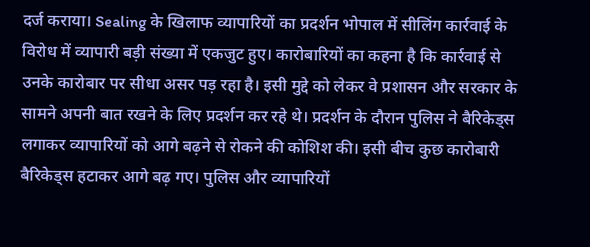दर्ज कराया। Sealing के खिलाफ व्यापारियों का प्रदर्शन भोपाल में सीलिंग कार्रवाई के विरोध में व्यापारी बड़ी संख्या में एकजुट हुए। कारोबारियों का कहना है कि कार्रवाई से उनके कारोबार पर सीधा असर पड़ रहा है। इसी मुद्दे को लेकर वे प्रशासन और सरकार के सामने अपनी बात रखने के लिए प्रदर्शन कर रहे थे। प्रदर्शन के दौरान पुलिस ने बैरिकेड्स लगाकर व्यापारियों को आगे बढ़ने से रोकने की कोशिश की। इसी बीच कुछ कारोबारी बैरिकेड्स हटाकर आगे बढ़ गए। पुलिस और व्यापारियों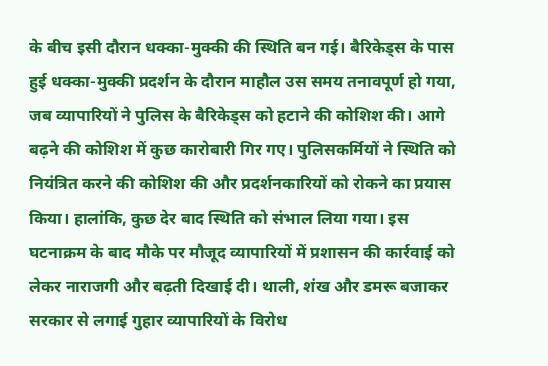के बीच इसी दौरान धक्का-मुक्की की स्थिति बन गई। बैरिकेड्स के पास हुई धक्का-मुक्की प्रदर्शन के दौरान माहौल उस समय तनावपूर्ण हो गया, जब व्यापारियों ने पुलिस के बैरिकेड्स को हटाने की कोशिश की। आगे बढ़ने की कोशिश में कुछ कारोबारी गिर गए। पुलिसकर्मियों ने स्थिति को नियंत्रित करने की कोशिश की और प्रदर्शनकारियों को रोकने का प्रयास किया। हालांकि, कुछ देर बाद स्थिति को संभाल लिया गया। इस घटनाक्रम के बाद मौके पर मौजूद व्यापारियों में प्रशासन की कार्रवाई को लेकर नाराजगी और बढ़ती दिखाई दी। थाली, शंख और डमरू बजाकर सरकार से लगाई गुहार व्यापारियों के विरोध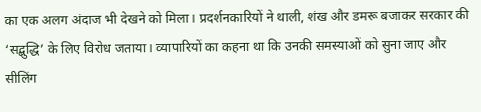का एक अलग अंदाज भी देखने को मिला। प्रदर्शनकारियों ने थाली, शंख और डमरू बजाकर सरकार की ‘सद्बुद्धि’ के लिए विरोध जताया। व्यापारियों का कहना था कि उनकी समस्याओं को सुना जाए और सीलिंग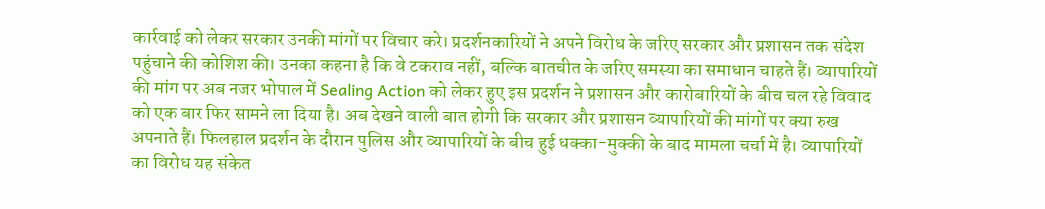कार्रवाई को लेकर सरकार उनकी मांगों पर विचार करे। प्रदर्शनकारियों ने अपने विरोध के जरिए सरकार और प्रशासन तक संदेश पहुंचाने की कोशिश की। उनका कहना है कि वे टकराव नहीं, बल्कि बातचीत के जरिए समस्या का समाधान चाहते हैं। व्यापारियों की मांग पर अब नजर भोपाल में Sealing Action को लेकर हुए इस प्रदर्शन ने प्रशासन और कारोबारियों के बीच चल रहे विवाद को एक बार फिर सामने ला दिया है। अब देखने वाली बात होगी कि सरकार और प्रशासन व्यापारियों की मांगों पर क्या रुख अपनाते हैं। फिलहाल प्रदर्शन के दौरान पुलिस और व्यापारियों के बीच हुई धक्का-मुक्की के बाद मामला चर्चा में है। व्यापारियों का विरोध यह संकेत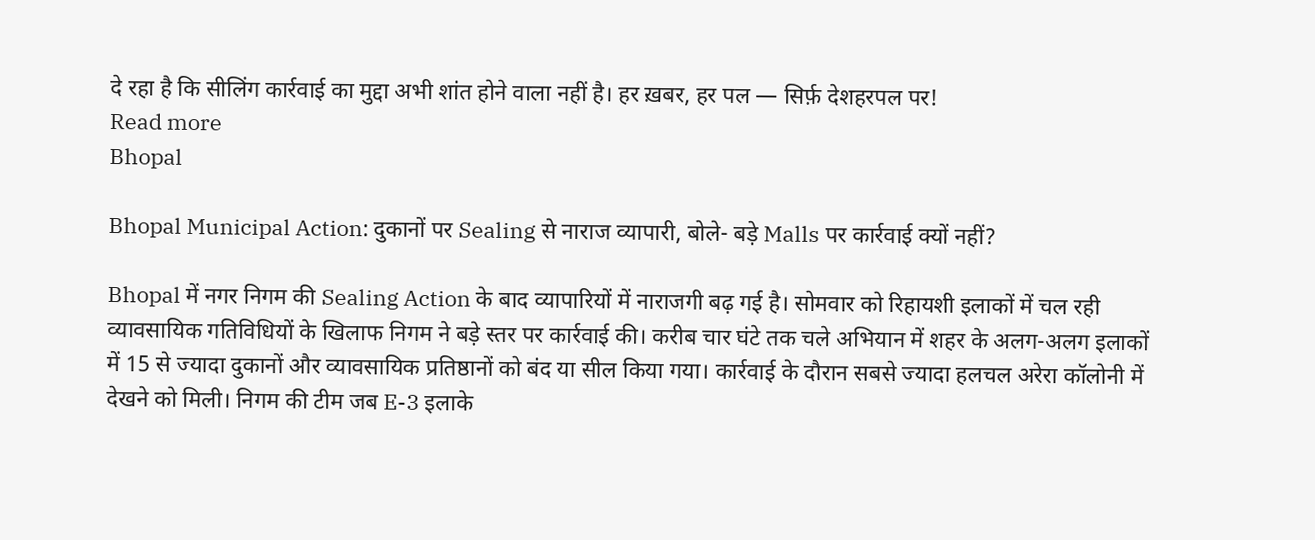दे रहा है कि सीलिंग कार्रवाई का मुद्दा अभी शांत होने वाला नहीं है। हर ख़बर, हर पल — सिर्फ़ देशहरपल पर!
Read more
Bhopal

Bhopal Municipal Action: दुकानों पर Sealing से नाराज व्यापारी, बोले- बड़े Malls पर कार्रवाई क्यों नहीं?

Bhopal में नगर निगम की Sealing Action के बाद व्यापारियों में नाराजगी बढ़ गई है। सोमवार को रिहायशी इलाकों में चल रही व्यावसायिक गतिविधियों के खिलाफ निगम ने बड़े स्तर पर कार्रवाई की। करीब चार घंटे तक चले अभियान में शहर के अलग-अलग इलाकों में 15 से ज्यादा दुकानों और व्यावसायिक प्रतिष्ठानों को बंद या सील किया गया। कार्रवाई के दौरान सबसे ज्यादा हलचल अरेरा कॉलोनी में देखने को मिली। निगम की टीम जब E-3 इलाके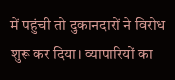में पहुंची तो दुकानदारों ने विरोध शुरू कर दिया। व्यापारियों का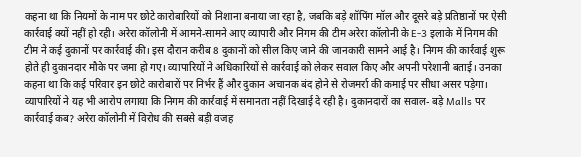कहना था कि नियमों के नाम पर छोटे कारोबारियों को निशाना बनाया जा रहा है, जबकि बड़े शॉपिंग मॉल और दूसरे बड़े प्रतिष्ठानों पर ऐसी कार्रवाई क्यों नहीं हो रही। अरेरा कॉलोनी में आमने-सामने आए व्यापारी और निगम की टीम अरेरा कॉलोनी के E-3 इलाके में निगम की टीम ने कई दुकानों पर कार्रवाई की। इस दौरान करीब 8 दुकानों को सील किए जाने की जानकारी सामने आई है। निगम की कार्रवाई शुरू होते ही दुकानदार मौके पर जमा हो गए। व्यापारियों ने अधिकारियों से कार्रवाई को लेकर सवाल किए और अपनी परेशानी बताई। उनका कहना था कि कई परिवार इन छोटे कारोबारों पर निर्भर हैं और दुकान अचानक बंद होने से रोजमर्रा की कमाई पर सीधा असर पड़ेगा। व्यापारियों ने यह भी आरोप लगाया कि निगम की कार्रवाई में समानता नहीं दिखाई दे रही है। दुकानदारों का सवाल- बड़े Malls पर कार्रवाई कब? अरेरा कॉलोनी में विरोध की सबसे बड़ी वजह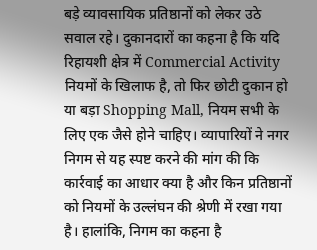बड़े व्यावसायिक प्रतिष्ठानों को लेकर उठे सवाल रहे। दुकानदारों का कहना है कि यदि रिहायशी क्षेत्र में Commercial Activity नियमों के खिलाफ है, तो फिर छोटी दुकान हो या बड़ा Shopping Mall, नियम सभी के लिए एक जैसे होने चाहिए। व्यापारियों ने नगर निगम से यह स्पष्ट करने की मांग की कि कार्रवाई का आधार क्या है और किन प्रतिष्ठानों को नियमों के उल्लंघन की श्रेणी में रखा गया है। हालांकि, निगम का कहना है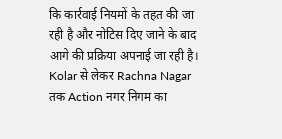कि कार्रवाई नियमों के तहत की जा रही है और नोटिस दिए जाने के बाद आगे की प्रक्रिया अपनाई जा रही है। Kolar से लेकर Rachna Nagar तक Action नगर निगम का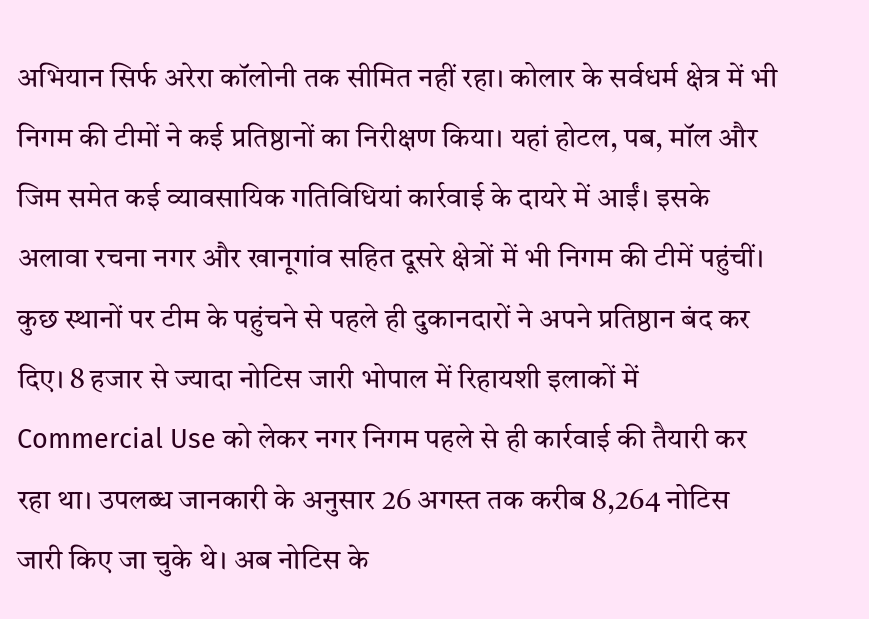अभियान सिर्फ अरेरा कॉलोनी तक सीमित नहीं रहा। कोलार के सर्वधर्म क्षेत्र में भी निगम की टीमों ने कई प्रतिष्ठानों का निरीक्षण किया। यहां होटल, पब, मॉल और जिम समेत कई व्यावसायिक गतिविधियां कार्रवाई के दायरे में आईं। इसके अलावा रचना नगर और खानूगांव सहित दूसरे क्षेत्रों में भी निगम की टीमें पहुंचीं। कुछ स्थानों पर टीम के पहुंचने से पहले ही दुकानदारों ने अपने प्रतिष्ठान बंद कर दिए। 8 हजार से ज्यादा नोटिस जारी भोपाल में रिहायशी इलाकों में Commercial Use को लेकर नगर निगम पहले से ही कार्रवाई की तैयारी कर रहा था। उपलब्ध जानकारी के अनुसार 26 अगस्त तक करीब 8,264 नोटिस जारी किए जा चुके थे। अब नोटिस के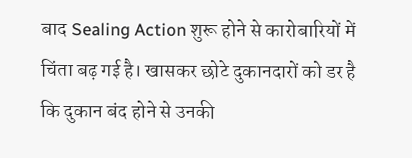बाद Sealing Action शुरू होने से कारोबारियों में चिंता बढ़ गई है। खासकर छोटे दुकानदारों को डर है कि दुकान बंद होने से उनकी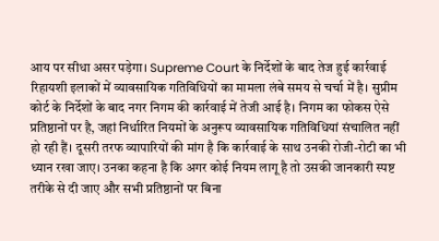आय पर सीधा असर पड़ेगा। Supreme Court के निर्देशों के बाद तेज हुई कार्रवाई रिहायशी इलाकों में व्यावसायिक गतिविधियों का मामला लंबे समय से चर्चा में है। सुप्रीम कोर्ट के निर्देशों के बाद नगर निगम की कार्रवाई में तेजी आई है। निगम का फोकस ऐसे प्रतिष्ठानों पर है, जहां निर्धारित नियमों के अनुरूप व्यावसायिक गतिविधियां संचालित नहीं हो रही हैं। दूसरी तरफ व्यापारियों की मांग है कि कार्रवाई के साथ उनकी रोजी-रोटी का भी ध्यान रखा जाए। उनका कहना है कि अगर कोई नियम लागू है तो उसकी जानकारी स्पष्ट तरीके से दी जाए और सभी प्रतिष्ठानों पर बिना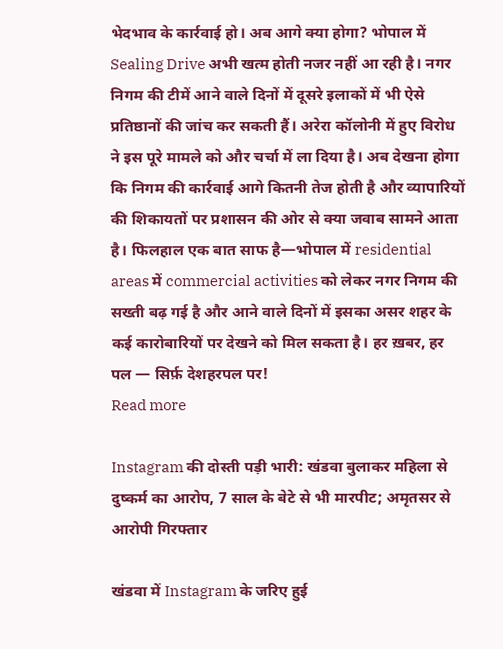भेदभाव के कार्रवाई हो। अब आगे क्या होगा? भोपाल में Sealing Drive अभी खत्म होती नजर नहीं आ रही है। नगर निगम की टीमें आने वाले दिनों में दूसरे इलाकों में भी ऐसे प्रतिष्ठानों की जांच कर सकती हैं। अरेरा कॉलोनी में हुए विरोध ने इस पूरे मामले को और चर्चा में ला दिया है। अब देखना होगा कि निगम की कार्रवाई आगे कितनी तेज होती है और व्यापारियों की शिकायतों पर प्रशासन की ओर से क्या जवाब सामने आता है। फिलहाल एक बात साफ है—भोपाल में residential areas में commercial activities को लेकर नगर निगम की सख्ती बढ़ गई है और आने वाले दिनों में इसका असर शहर के कई कारोबारियों पर देखने को मिल सकता है। हर ख़बर, हर पल — सिर्फ़ देशहरपल पर!
Read more

Instagram की दोस्ती पड़ी भारी: खंडवा बुलाकर महिला से दुष्कर्म का आरोप, 7 साल के बेटे से भी मारपीट; अमृतसर से आरोपी गिरफ्तार

खंडवा में Instagram के जरिए हुई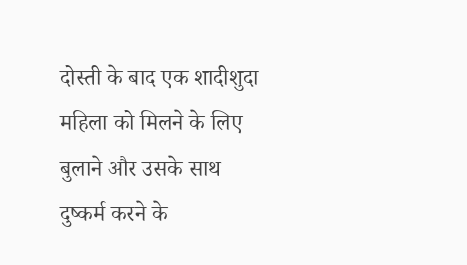दोस्ती के बाद एक शादीशुदा महिला को मिलने के लिए बुलाने और उसके साथ दुष्कर्म करने के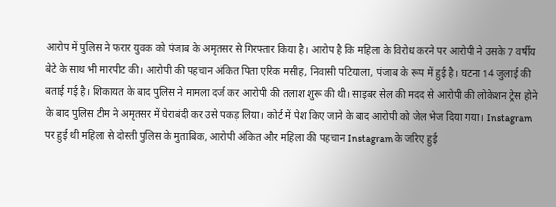आरोप में पुलिस ने फरार युवक को पंजाब के अमृतसर से गिरफ्तार किया है। आरोप है कि महिला के विरोध करने पर आरोपी ने उसके 7 वर्षीय बेटे के साथ भी मारपीट की। आरोपी की पहचान अंकित पिता एरिक मसीह, निवासी पटियाला, पंजाब के रूप में हुई है। घटना 14 जुलाई की बताई गई है। शिकायत के बाद पुलिस ने मामला दर्ज कर आरोपी की तलाश शुरू की थी। साइबर सेल की मदद से आरोपी की लोकेशन ट्रेस होने के बाद पुलिस टीम ने अमृतसर में घेराबंदी कर उसे पकड़ लिया। कोर्ट में पेश किए जाने के बाद आरोपी को जेल भेज दिया गया। Instagram पर हुई थी महिला से दोस्ती पुलिस के मुताबिक, आरोपी अंकित और महिला की पहचान Instagram के जरिए हुई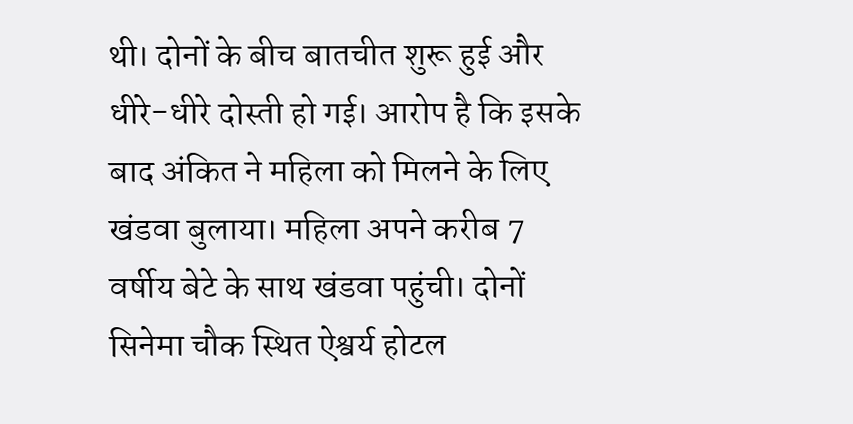थी। दोनों के बीच बातचीत शुरू हुई और धीरे-धीरे दोस्ती हो गई। आरोप है कि इसके बाद अंकित ने महिला को मिलने के लिए खंडवा बुलाया। महिला अपने करीब 7 वर्षीय बेटे के साथ खंडवा पहुंची। दोनों सिनेमा चौक स्थित ऐश्वर्य होटल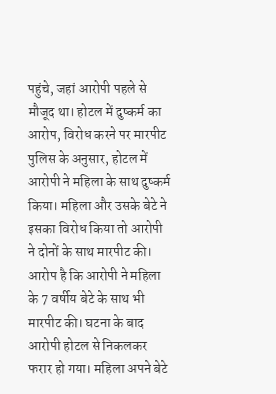पहुंचे, जहां आरोपी पहले से मौजूद था। होटल में दुष्कर्म का आरोप, विरोध करने पर मारपीट पुलिस के अनुसार, होटल में आरोपी ने महिला के साथ दुष्कर्म किया। महिला और उसके बेटे ने इसका विरोध किया तो आरोपी ने दोनों के साथ मारपीट की। आरोप है कि आरोपी ने महिला के 7 वर्षीय बेटे के साथ भी मारपीट की। घटना के बाद आरोपी होटल से निकलकर फरार हो गया। महिला अपने बेटे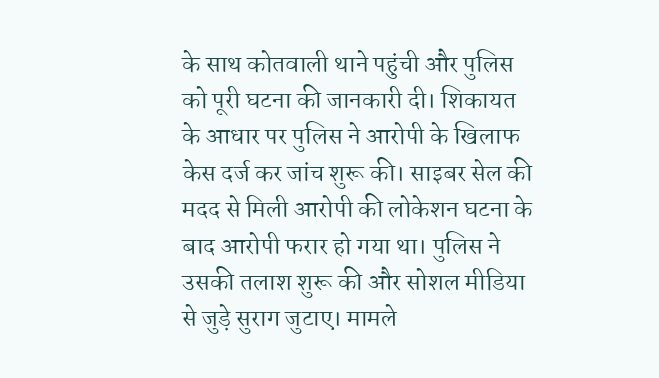के साथ कोतवाली थाने पहुंची और पुलिस को पूरी घटना की जानकारी दी। शिकायत के आधार पर पुलिस ने आरोपी के खिलाफ केस दर्ज कर जांच शुरू की। साइबर सेल की मदद से मिली आरोपी की लोकेशन घटना के बाद आरोपी फरार हो गया था। पुलिस ने उसकी तलाश शुरू की और सोशल मीडिया से जुड़े सुराग जुटाए। मामले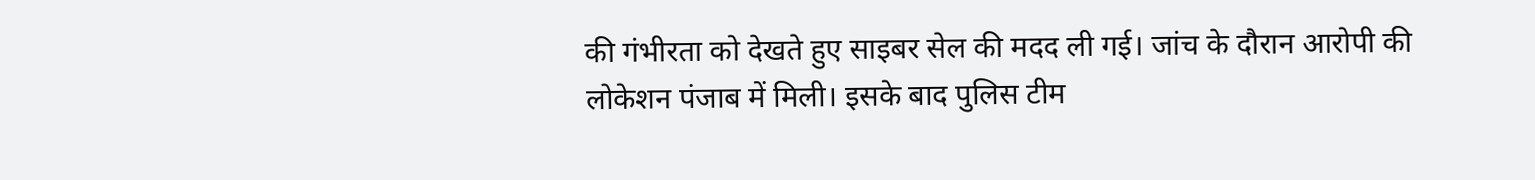की गंभीरता को देखते हुए साइबर सेल की मदद ली गई। जांच के दौरान आरोपी की लोकेशन पंजाब में मिली। इसके बाद पुलिस टीम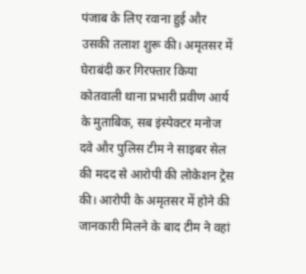पंजाब के लिए रवाना हुई और उसकी तलाश शुरू की। अमृतसर में घेराबंदी कर गिरफ्तार किया कोतवाली थाना प्रभारी प्रवीण आर्य के मुताबिक, सब इंस्पेक्टर मनोज दवे और पुलिस टीम ने साइबर सेल की मदद से आरोपी की लोकेशन ट्रेस की। आरोपी के अमृतसर में होने की जानकारी मिलने के बाद टीम ने वहां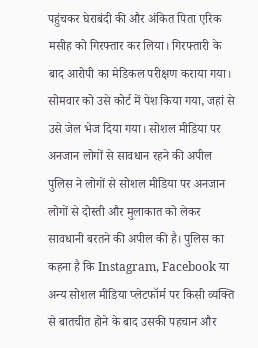पहुंचकर घेराबंदी की और अंकित पिता एरिक मसीह को गिरफ्तार कर लिया। गिरफ्तारी के बाद आरोपी का मेडिकल परीक्षण कराया गया। सोमवार को उसे कोर्ट में पेश किया गया, जहां से उसे जेल भेज दिया गया। सोशल मीडिया पर अनजान लोगों से सावधान रहने की अपील पुलिस ने लोगों से सोशल मीडिया पर अनजान लोगों से दोस्ती और मुलाकात को लेकर सावधानी बरतने की अपील की है। पुलिस का कहना है कि Instagram, Facebook या अन्य सोशल मीडिया प्लेटफॉर्म पर किसी व्यक्ति से बातचीत होने के बाद उसकी पहचान और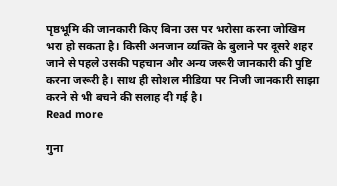पृष्ठभूमि की जानकारी किए बिना उस पर भरोसा करना जोखिम भरा हो सकता है। किसी अनजान व्यक्ति के बुलाने पर दूसरे शहर जाने से पहले उसकी पहचान और अन्य जरूरी जानकारी की पुष्टि करना जरूरी है। साथ ही सोशल मीडिया पर निजी जानकारी साझा करने से भी बचने की सलाह दी गई है।
Read more

गुना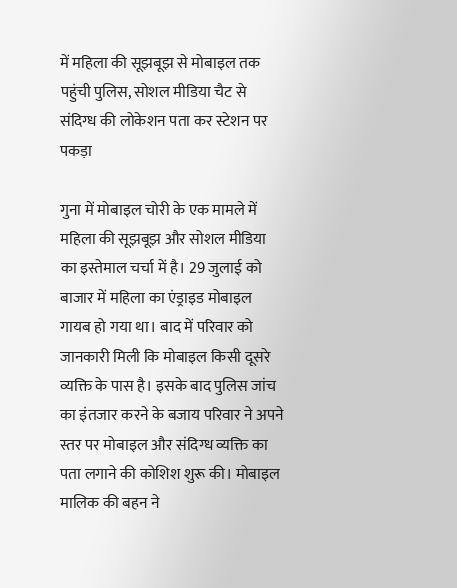में महिला की सूझबूझ से मोबाइल तक पहुंची पुलिस, सोशल मीडिया चैट से संदिग्ध की लोकेशन पता कर स्टेशन पर पकड़ा

गुना में मोबाइल चोरी के एक मामले में महिला की सूझबूझ और सोशल मीडिया का इस्तेमाल चर्चा में है। 29 जुलाई को बाजार में महिला का एंड्राइड मोबाइल गायब हो गया था। बाद में परिवार को जानकारी मिली कि मोबाइल किसी दूसरे व्यक्ति के पास है। इसके बाद पुलिस जांच का इंतजार करने के बजाय परिवार ने अपने स्तर पर मोबाइल और संदिग्ध व्यक्ति का पता लगाने की कोशिश शुरू की। मोबाइल मालिक की बहन ने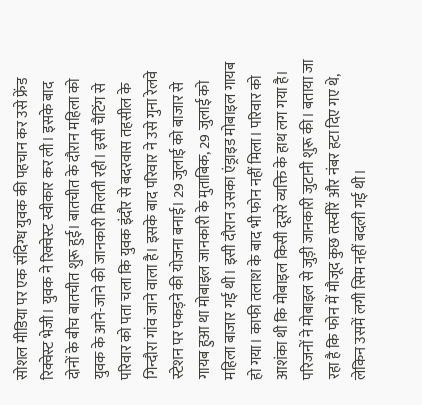सोशल मीडिया पर एक संदिग्ध युवक की पहचान कर उसे फ्रेंड रिक्वेस्ट भेजी। युवक ने रिक्वेस्ट स्वीकार कर ली। इसके बाद दोनों के बीच बातचीत शुरू हुई। बातचीत के दौरान महिला को युवक के आने-जाने की जानकारी मिलती रही। इसी चैटिंग से परिवार को पता चला कि युवक इंदौर से बदरवास तहसील के गिन्दौरा गांव जाने वाला है। इसके बाद परिवार ने उसे गुना रेलवे स्टेशन पर पकड़ने की योजना बनाई। 29 जुलाई को बाजार से गायब हुआ था मोबाइल जानकारी के मुताबिक, 29 जुलाई को महिला बाजार गई थी। इसी दौरान उसका एंड्राइड मोबाइल गायब हो गया। काफी तलाश के बाद भी फोन नहीं मिला। परिवार को आशंका थी कि मोबाइल किसी दूसरे व्यक्ति के हाथ लग गया है। परिजनों ने मोबाइल से जुड़ी जानकारी जुटानी शुरू की। बताया जा रहा है कि फोन में मौजूद कुछ तस्वीरें और नंबर हटा दिए गए थे, लेकिन उसमें लगी सिम नहीं बदली गई थी।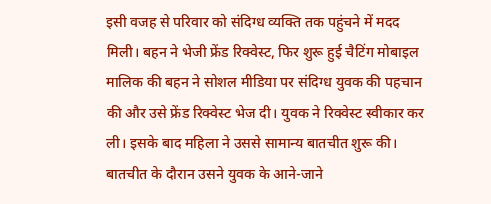इसी वजह से परिवार को संदिग्ध व्यक्ति तक पहुंचने में मदद मिली। बहन ने भेजी फ्रेंड रिक्वेस्ट, फिर शुरू हुई चैटिंग मोबाइल मालिक की बहन ने सोशल मीडिया पर संदिग्ध युवक की पहचान की और उसे फ्रेंड रिक्वेस्ट भेज दी। युवक ने रिक्वेस्ट स्वीकार कर ली। इसके बाद महिला ने उससे सामान्य बातचीत शुरू की। बातचीत के दौरान उसने युवक के आने-जाने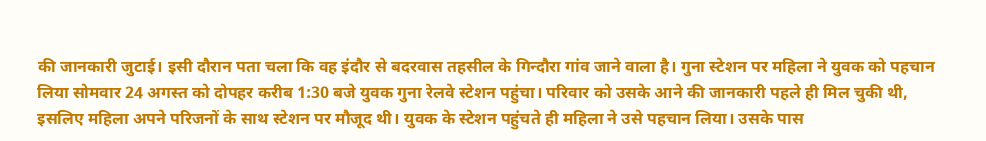की जानकारी जुटाई। इसी दौरान पता चला कि वह इंदौर से बदरवास तहसील के गिन्दौरा गांव जाने वाला है। गुना स्टेशन पर महिला ने युवक को पहचान लिया सोमवार 24 अगस्त को दोपहर करीब 1:30 बजे युवक गुना रेलवे स्टेशन पहुंचा। परिवार को उसके आने की जानकारी पहले ही मिल चुकी थी, इसलिए महिला अपने परिजनों के साथ स्टेशन पर मौजूद थी। युवक के स्टेशन पहुंचते ही महिला ने उसे पहचान लिया। उसके पास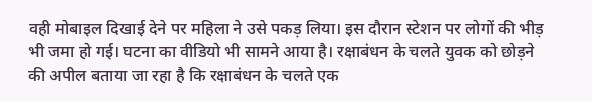वही मोबाइल दिखाई देने पर महिला ने उसे पकड़ लिया। इस दौरान स्टेशन पर लोगों की भीड़ भी जमा हो गई। घटना का वीडियो भी सामने आया है। रक्षाबंधन के चलते युवक को छोड़ने की अपील बताया जा रहा है कि रक्षाबंधन के चलते एक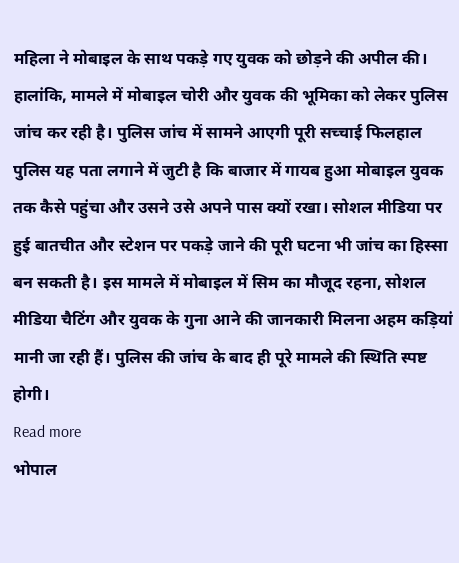महिला ने मोबाइल के साथ पकड़े गए युवक को छोड़ने की अपील की। हालांकि, मामले में मोबाइल चोरी और युवक की भूमिका को लेकर पुलिस जांच कर रही है। पुलिस जांच में सामने आएगी पूरी सच्चाई फिलहाल पुलिस यह पता लगाने में जुटी है कि बाजार में गायब हुआ मोबाइल युवक तक कैसे पहुंचा और उसने उसे अपने पास क्यों रखा। सोशल मीडिया पर हुई बातचीत और स्टेशन पर पकड़े जाने की पूरी घटना भी जांच का हिस्सा बन सकती है। इस मामले में मोबाइल में सिम का मौजूद रहना, सोशल मीडिया चैटिंग और युवक के गुना आने की जानकारी मिलना अहम कड़ियां मानी जा रही हैं। पुलिस की जांच के बाद ही पूरे मामले की स्थिति स्पष्ट होगी।
Read more
भोपाल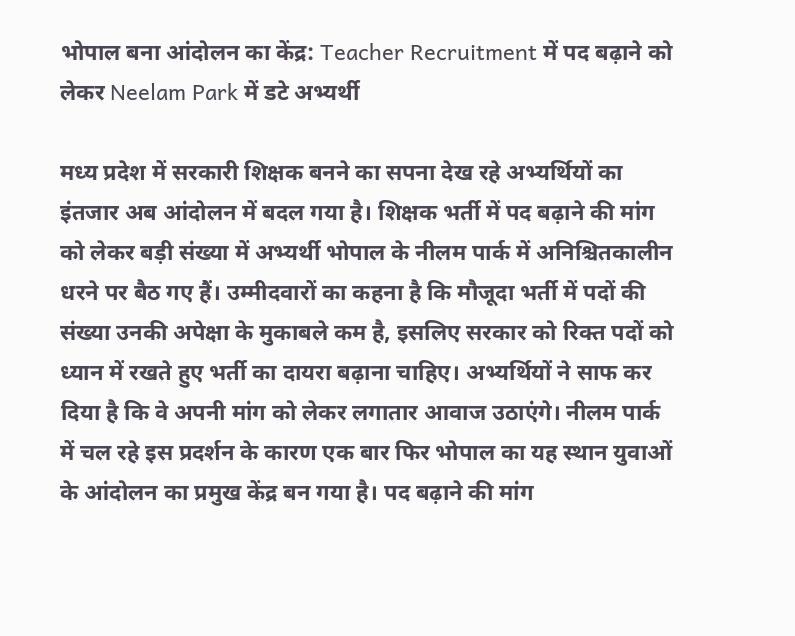भोपाल बना आंदोलन का केंद्र: Teacher Recruitment में पद बढ़ाने को लेकर Neelam Park में डटे अभ्यर्थी

मध्य प्रदेश में सरकारी शिक्षक बनने का सपना देख रहे अभ्यर्थियों का इंतजार अब आंदोलन में बदल गया है। शिक्षक भर्ती में पद बढ़ाने की मांग को लेकर बड़ी संख्या में अभ्यर्थी भोपाल के नीलम पार्क में अनिश्चितकालीन धरने पर बैठ गए हैं। उम्मीदवारों का कहना है कि मौजूदा भर्ती में पदों की संख्या उनकी अपेक्षा के मुकाबले कम है, इसलिए सरकार को रिक्त पदों को ध्यान में रखते हुए भर्ती का दायरा बढ़ाना चाहिए। अभ्यर्थियों ने साफ कर दिया है कि वे अपनी मांग को लेकर लगातार आवाज उठाएंगे। नीलम पार्क में चल रहे इस प्रदर्शन के कारण एक बार फिर भोपाल का यह स्थान युवाओं के आंदोलन का प्रमुख केंद्र बन गया है। पद बढ़ाने की मांग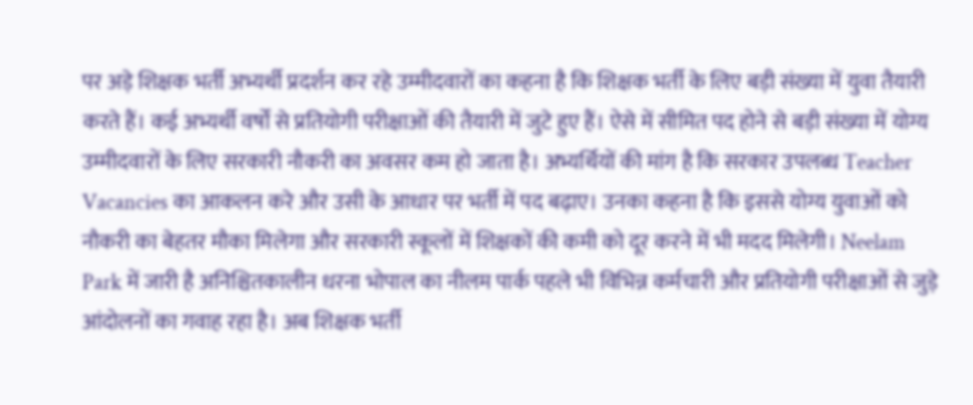पर अड़े शिक्षक भर्ती अभ्यर्थी प्रदर्शन कर रहे उम्मीदवारों का कहना है कि शिक्षक भर्ती के लिए बड़ी संख्या में युवा तैयारी करते हैं। कई अभ्यर्थी वर्षों से प्रतियोगी परीक्षाओं की तैयारी में जुटे हुए हैं। ऐसे में सीमित पद होने से बड़ी संख्या में योग्य उम्मीदवारों के लिए सरकारी नौकरी का अवसर कम हो जाता है। अभ्यर्थियों की मांग है कि सरकार उपलब्ध Teacher Vacancies का आकलन करे और उसी के आधार पर भर्ती में पद बढ़ाए। उनका कहना है कि इससे योग्य युवाओं को नौकरी का बेहतर मौका मिलेगा और सरकारी स्कूलों में शिक्षकों की कमी को दूर करने में भी मदद मिलेगी। Neelam Park में जारी है अनिश्चितकालीन धरना भोपाल का नीलम पार्क पहले भी विभिन्न कर्मचारी और प्रतियोगी परीक्षाओं से जुड़े आंदोलनों का गवाह रहा है। अब शिक्षक भर्ती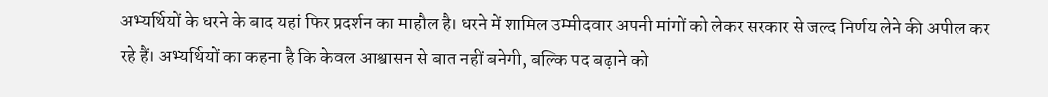अभ्यर्थियों के धरने के बाद यहां फिर प्रदर्शन का माहौल है। धरने में शामिल उम्मीदवार अपनी मांगों को लेकर सरकार से जल्द निर्णय लेने की अपील कर रहे हैं। अभ्यर्थियों का कहना है कि केवल आश्वासन से बात नहीं बनेगी, बल्कि पद बढ़ाने को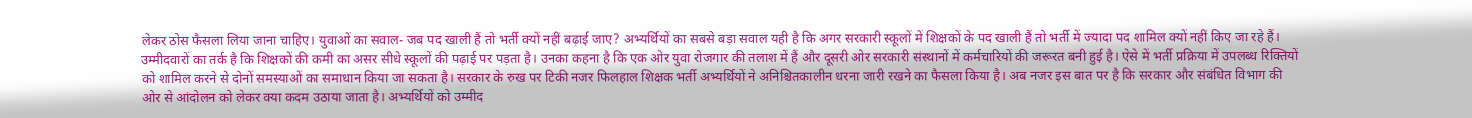लेकर ठोस फैसला लिया जाना चाहिए। युवाओं का सवाल- जब पद खाली हैं तो भर्ती क्यों नहीं बढ़ाई जाए? अभ्यर्थियों का सबसे बड़ा सवाल यही है कि अगर सरकारी स्कूलों में शिक्षकों के पद खाली हैं तो भर्ती में ज्यादा पद शामिल क्यों नहीं किए जा रहे हैं। उम्मीदवारों का तर्क है कि शिक्षकों की कमी का असर सीधे स्कूलों की पढ़ाई पर पड़ता है। उनका कहना है कि एक ओर युवा रोजगार की तलाश में हैं और दूसरी ओर सरकारी संस्थानों में कर्मचारियों की जरूरत बनी हुई है। ऐसे में भर्ती प्रक्रिया में उपलब्ध रिक्तियों को शामिल करने से दोनों समस्याओं का समाधान किया जा सकता है। सरकार के रुख पर टिकी नजर फिलहाल शिक्षक भर्ती अभ्यर्थियों ने अनिश्चितकालीन धरना जारी रखने का फैसला किया है। अब नजर इस बात पर है कि सरकार और संबंधित विभाग की ओर से आंदोलन को लेकर क्या कदम उठाया जाता है। अभ्यर्थियों को उम्मीद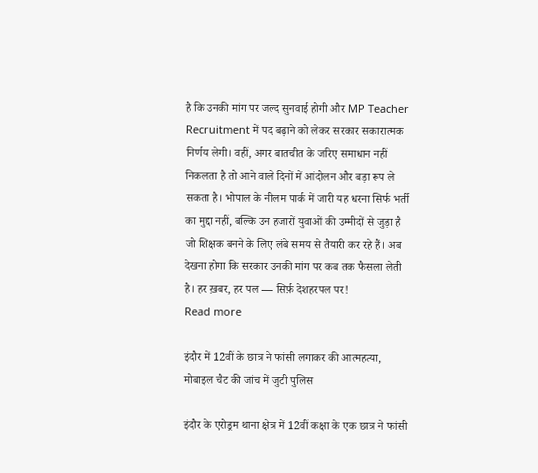है कि उनकी मांग पर जल्द सुनवाई होगी और MP Teacher Recruitment में पद बढ़ाने को लेकर सरकार सकारात्मक निर्णय लेगी। वहीं, अगर बातचीत के जरिए समाधान नहीं निकलता है तो आने वाले दिनों में आंदोलन और बड़ा रूप ले सकता है। भोपाल के नीलम पार्क में जारी यह धरना सिर्फ भर्ती का मुद्दा नहीं, बल्कि उन हजारों युवाओं की उम्मीदों से जुड़ा है जो शिक्षक बनने के लिए लंबे समय से तैयारी कर रहे हैं। अब देखना होगा कि सरकार उनकी मांग पर कब तक फैसला लेती है। हर ख़बर, हर पल — सिर्फ़ देशहरपल पर!
Read more

इंदौर में 12वीं के छात्र ने फांसी लगाकर की आत्महत्या, मोबाइल चैट की जांच में जुटी पुलिस

इंदौर के एरोड्रम थाना क्षेत्र में 12वीं कक्षा के एक छात्र ने फांसी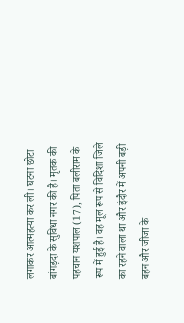लगाकर आत्महत्या कर ली। घटना छोटा बांगड़दा के सुविधा नगर की है। मृतक की पहचान यशपाल (17), पिता बलीराम के रूप में हुई है। वह मूल रूप से विदिशा जिले का रहने वाला था और इंदौर में अपनी बड़ी बहन और जीजा के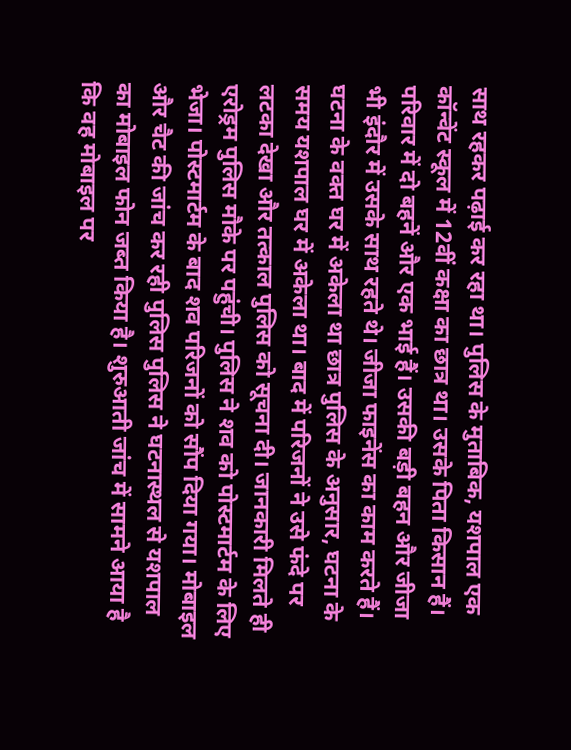साथ रहकर पढ़ाई कर रहा था। पुलिस के मुताबिक, यशपाल एक कॉन्वेंट स्कूल में 12वीं कक्षा का छात्र था। उसके पिता किसान हैं। परिवार में दो बहनें और एक भाई हैं। उसकी बड़ी बहन और जीजा भी इंदौर में उसके साथ रहते थे। जीजा फाइनेंस का काम करते हैं। घटना के वक्त घर में अकेला था छात्र पुलिस के अनुसार, घटना के समय यशपाल घर में अकेला था। बाद में परिजनों ने उसे फंदे पर लटका देखा और तत्काल पुलिस को सूचना दी। जानकारी मिलते ही एरोड्रम पुलिस मौके पर पहुंची। पुलिस ने शव को पोस्टमार्टम के लिए भेजा। पोस्टमार्टम के बाद शव परिजनों को सौंप दिया गया। मोबाइल और चैट की जांच कर रही पुलिस पुलिस ने घटनास्थल से यशपाल का मोबाइल फोन जब्त किया है। शुरुआती जांच में सामने आया है कि वह मोबाइल पर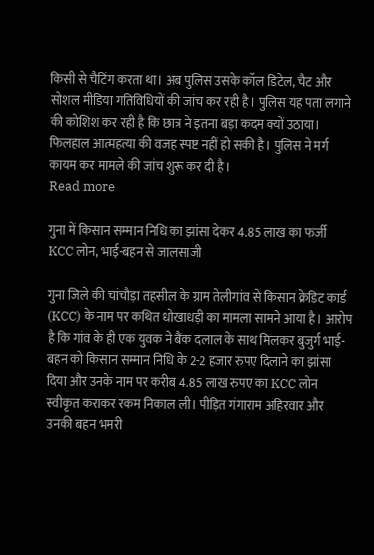किसी से चैटिंग करता था। अब पुलिस उसके कॉल डिटेल, चैट और सोशल मीडिया गतिविधियों की जांच कर रही है। पुलिस यह पता लगाने की कोशिश कर रही है कि छात्र ने इतना बड़ा कदम क्यों उठाया। फिलहाल आत्महत्या की वजह स्पष्ट नहीं हो सकी है। पुलिस ने मर्ग कायम कर मामले की जांच शुरू कर दी है।
Read more

गुना में किसान सम्मान निधि का झांसा देकर 4.85 लाख का फर्जी KCC लोन, भाई-बहन से जालसाजी

गुना जिले की चांचौड़ा तहसील के ग्राम तेलीगांव से किसान क्रेडिट कार्ड (KCC) के नाम पर कथित धोखाधड़ी का मामला सामने आया है। आरोप है कि गांव के ही एक युवक ने बैंक दलाल के साथ मिलकर बुजुर्ग भाई-बहन को किसान सम्मान निधि के 2-2 हजार रुपए दिलाने का झांसा दिया और उनके नाम पर करीब 4.85 लाख रुपए का KCC लोन स्वीकृत कराकर रकम निकाल ली। पीड़ित गंगाराम अहिरवार और उनकी बहन भमरी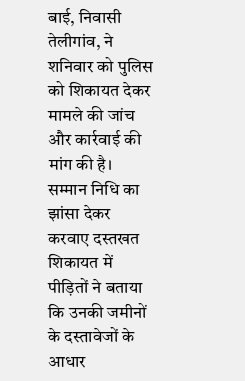बाई, निवासी तेलीगांव, ने शनिवार को पुलिस को शिकायत देकर मामले की जांच और कार्रवाई की मांग की है। सम्मान निधि का झांसा देकर करवाए दस्तखत शिकायत में पीड़ितों ने बताया कि उनकी जमीनों के दस्तावेजों के आधार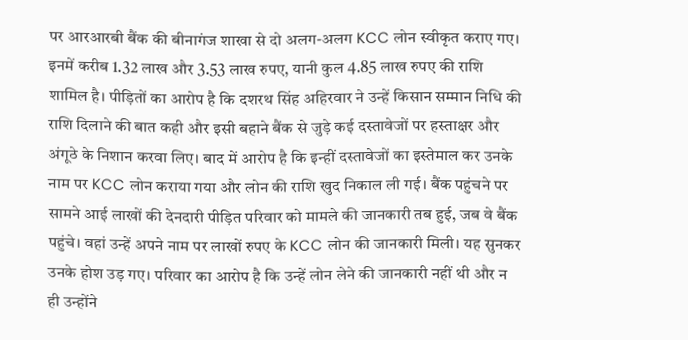पर आरआरबी बैंक की बीनागंज शाखा से दो अलग-अलग KCC लोन स्वीकृत कराए गए। इनमें करीब 1.32 लाख और 3.53 लाख रुपए, यानी कुल 4.85 लाख रुपए की राशि शामिल है। पीड़ितों का आरोप है कि दशरथ सिंह अहिरवार ने उन्हें किसान सम्मान निधि की राशि दिलाने की बात कही और इसी बहाने बैंक से जुड़े कई दस्तावेजों पर हस्ताक्षर और अंगूठे के निशान करवा लिए। बाद में आरोप है कि इन्हीं दस्तावेजों का इस्तेमाल कर उनके नाम पर KCC लोन कराया गया और लोन की राशि खुद निकाल ली गई। बैंक पहुंचने पर सामने आई लाखों की देनदारी पीड़ित परिवार को मामले की जानकारी तब हुई, जब वे बैंक पहुंचे। वहां उन्हें अपने नाम पर लाखों रुपए के KCC लोन की जानकारी मिली। यह सुनकर उनके होश उड़ गए। परिवार का आरोप है कि उन्हें लोन लेने की जानकारी नहीं थी और न ही उन्होंने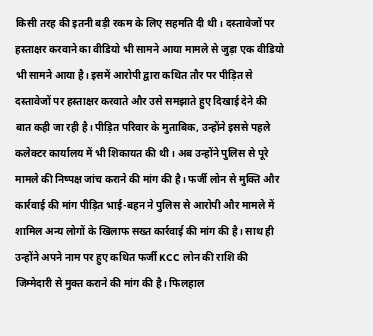किसी तरह की इतनी बड़ी रकम के लिए सहमति दी थी। दस्तावेजों पर हस्ताक्षर करवाने का वीडियो भी सामने आया मामले से जुड़ा एक वीडियो भी सामने आया है। इसमें आरोपी द्वारा कथित तौर पर पीड़ित से दस्तावेजों पर हस्ताक्षर करवाते और उसे समझाते हुए दिखाई देने की बात कही जा रही है। पीड़ित परिवार के मुताबिक, उन्होंने इससे पहले कलेक्टर कार्यालय में भी शिकायत की थी। अब उन्होंने पुलिस से पूरे मामले की निष्पक्ष जांच कराने की मांग की है। फर्जी लोन से मुक्ति और कार्रवाई की मांग पीड़ित भाई-बहन ने पुलिस से आरोपी और मामले में शामिल अन्य लोगों के खिलाफ सख्त कार्रवाई की मांग की है। साथ ही उन्होंने अपने नाम पर हुए कथित फर्जी KCC लोन की राशि की जिम्मेदारी से मुक्त कराने की मांग की है। फिलहाल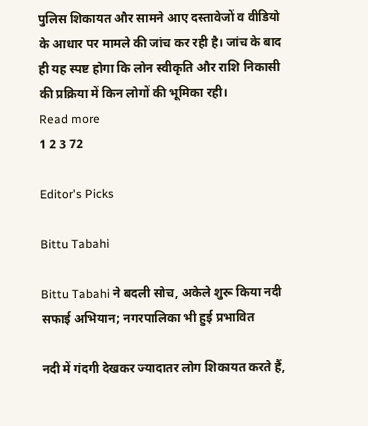पुलिस शिकायत और सामने आए दस्तावेजों व वीडियो के आधार पर मामले की जांच कर रही है। जांच के बाद ही यह स्पष्ट होगा कि लोन स्वीकृति और राशि निकासी की प्रक्रिया में किन लोगों की भूमिका रही।
Read more
1 2 3 72

Editor's Picks

Bittu Tabahi

Bittu Tabahi ने बदली सोच, अकेले शुरू किया नदी सफाई अभियान; नगरपालिका भी हुई प्रभावित

नदी में गंदगी देखकर ज्यादातर लोग शिकायत करते हैं,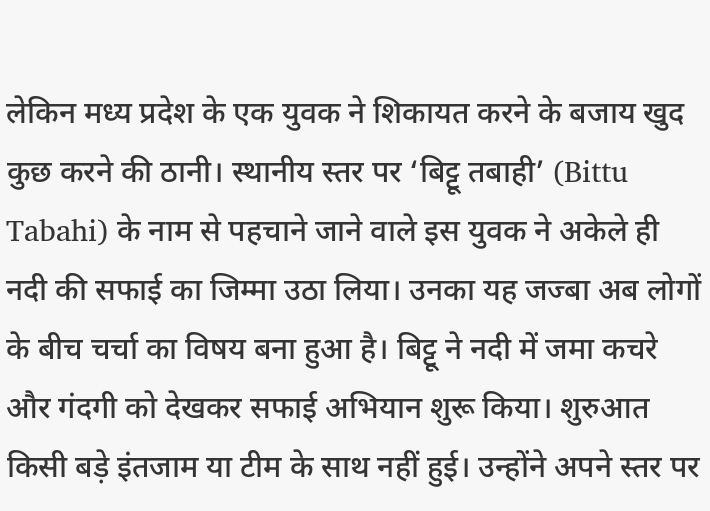लेकिन मध्य प्रदेश के एक युवक ने शिकायत करने के बजाय खुद कुछ करने की ठानी। स्थानीय स्तर पर ‘बिट्टू तबाही’ (Bittu Tabahi) के नाम से पहचाने जाने वाले इस युवक ने अकेले ही नदी की सफाई का जिम्मा उठा लिया। उनका यह जज्बा अब लोगों के बीच चर्चा का विषय बना हुआ है। बिट्टू ने नदी में जमा कचरे और गंदगी को देखकर सफाई अभियान शुरू किया। शुरुआत किसी बड़े इंतजाम या टीम के साथ नहीं हुई। उन्होंने अपने स्तर पर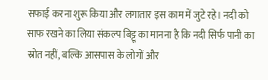सफाई करना शुरू किया और लगातार इस काम में जुटे रहे। नदी को साफ रखने का लिया संकल्प बिट्टू का मानना है कि नदी सिर्फ पानी का स्रोत नहीं, बल्कि आसपास के लोगों और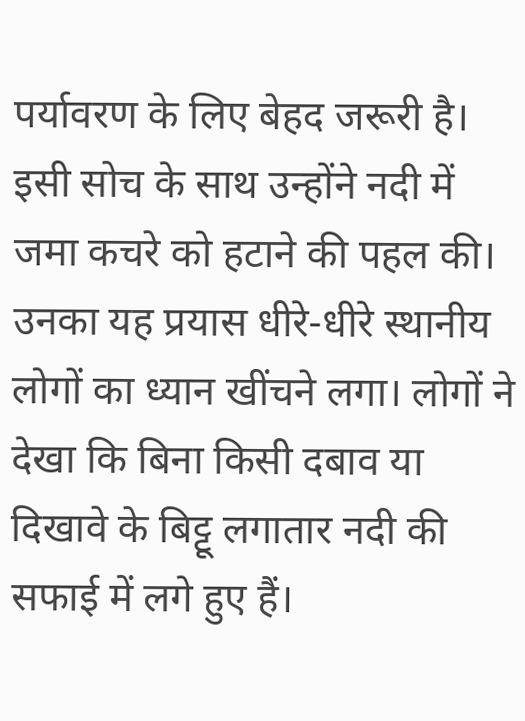पर्यावरण के लिए बेहद जरूरी है। इसी सोच के साथ उन्होंने नदी में जमा कचरे को हटाने की पहल की। उनका यह प्रयास धीरे-धीरे स्थानीय लोगों का ध्यान खींचने लगा। लोगों ने देखा कि बिना किसी दबाव या दिखावे के बिट्टू लगातार नदी की सफाई में लगे हुए हैं।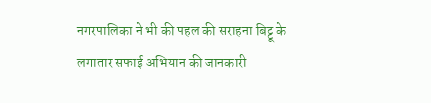नगरपालिका ने भी की पहल की सराहना बिट्टू के लगातार सफाई अभियान की जानकारी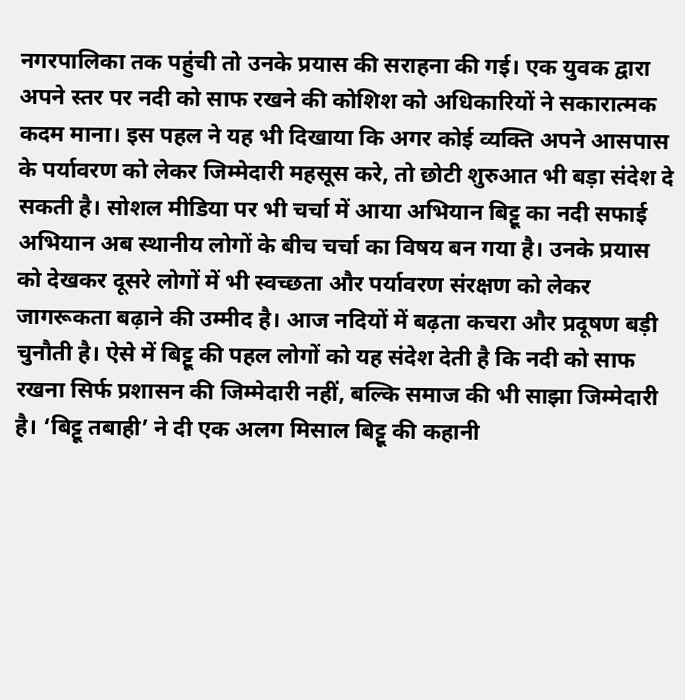नगरपालिका तक पहुंची तो उनके प्रयास की सराहना की गई। एक युवक द्वारा अपने स्तर पर नदी को साफ रखने की कोशिश को अधिकारियों ने सकारात्मक कदम माना। इस पहल ने यह भी दिखाया कि अगर कोई व्यक्ति अपने आसपास के पर्यावरण को लेकर जिम्मेदारी महसूस करे, तो छोटी शुरुआत भी बड़ा संदेश दे सकती है। सोशल मीडिया पर भी चर्चा में आया अभियान बिट्टू का नदी सफाई अभियान अब स्थानीय लोगों के बीच चर्चा का विषय बन गया है। उनके प्रयास को देखकर दूसरे लोगों में भी स्वच्छता और पर्यावरण संरक्षण को लेकर जागरूकता बढ़ाने की उम्मीद है। आज नदियों में बढ़ता कचरा और प्रदूषण बड़ी चुनौती है। ऐसे में बिट्टू की पहल लोगों को यह संदेश देती है कि नदी को साफ रखना सिर्फ प्रशासन की जिम्मेदारी नहीं, बल्कि समाज की भी साझा जिम्मेदारी है। ‘बिट्टू तबाही’ ने दी एक अलग मिसाल बिट्टू की कहानी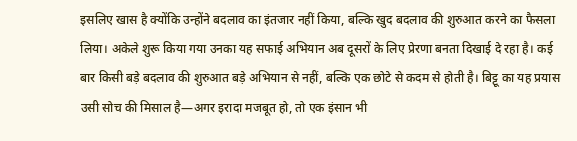इसलिए खास है क्योंकि उन्होंने बदलाव का इंतजार नहीं किया, बल्कि खुद बदलाव की शुरुआत करने का फैसला लिया। अकेले शुरू किया गया उनका यह सफाई अभियान अब दूसरों के लिए प्रेरणा बनता दिखाई दे रहा है। कई बार किसी बड़े बदलाव की शुरुआत बड़े अभियान से नहीं, बल्कि एक छोटे से कदम से होती है। बिट्टू का यह प्रयास उसी सोच की मिसाल है—अगर इरादा मजबूत हो, तो एक इंसान भी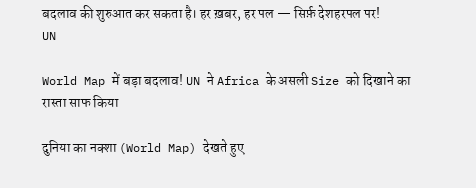बदलाव की शुरुआत कर सकता है। हर ख़बर, हर पल — सिर्फ़ देशहरपल पर!
UN

World Map में बड़ा बदलाव! UN ने Africa के असली Size को दिखाने का रास्ता साफ किया

दुनिया का नक्शा (World Map) देखते हुए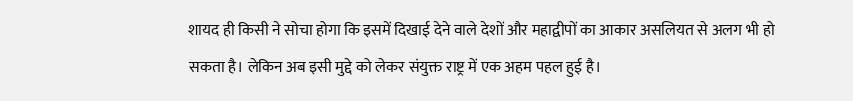शायद ही किसी ने सोचा होगा कि इसमें दिखाई देने वाले देशों और महाद्वीपों का आकार असलियत से अलग भी हो सकता है। लेकिन अब इसी मुद्दे को लेकर संयुक्त राष्ट्र में एक अहम पहल हुई है।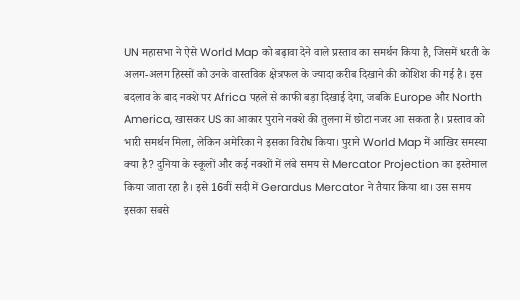UN महासभा ने ऐसे World Map को बढ़ावा देने वाले प्रस्ताव का समर्थन किया है, जिसमें धरती के अलग-अलग हिस्सों को उनके वास्तविक क्षेत्रफल के ज्यादा करीब दिखाने की कोशिश की गई है। इस बदलाव के बाद नक्शे पर Africa पहले से काफी बड़ा दिखाई देगा, जबकि Europe और North America, खासकर US का आकार पुराने नक्शे की तुलना में छोटा नजर आ सकता है। प्रस्ताव को भारी समर्थन मिला, लेकिन अमेरिका ने इसका विरोध किया। पुराने World Map में आखिर समस्या क्या है? दुनिया के स्कूलों और कई नक्शों में लंबे समय से Mercator Projection का इस्तेमाल किया जाता रहा है। इसे 16वीं सदी में Gerardus Mercator ने तैयार किया था। उस समय इसका सबसे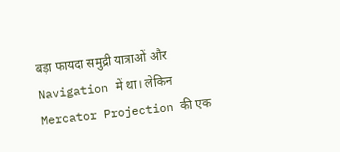बड़ा फायदा समुद्री यात्राओं और Navigation में था। लेकिन Mercator Projection की एक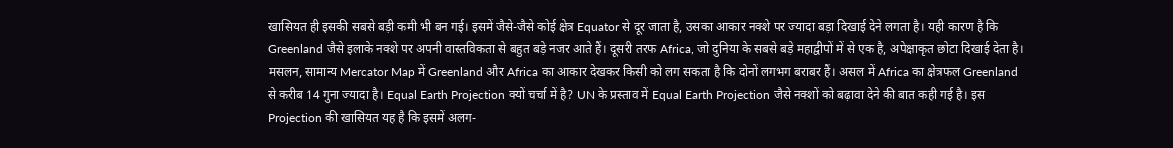खासियत ही इसकी सबसे बड़ी कमी भी बन गई। इसमें जैसे-जैसे कोई क्षेत्र Equator से दूर जाता है, उसका आकार नक्शे पर ज्यादा बड़ा दिखाई देने लगता है। यही कारण है कि Greenland जैसे इलाके नक्शे पर अपनी वास्तविकता से बहुत बड़े नजर आते हैं। दूसरी तरफ Africa, जो दुनिया के सबसे बड़े महाद्वीपों में से एक है, अपेक्षाकृत छोटा दिखाई देता है। मसलन, सामान्य Mercator Map में Greenland और Africa का आकार देखकर किसी को लग सकता है कि दोनों लगभग बराबर हैं। असल में Africa का क्षेत्रफल Greenland से करीब 14 गुना ज्यादा है। Equal Earth Projection क्यों चर्चा में है? UN के प्रस्ताव में Equal Earth Projection जैसे नक्शों को बढ़ावा देने की बात कही गई है। इस Projection की खासियत यह है कि इसमें अलग-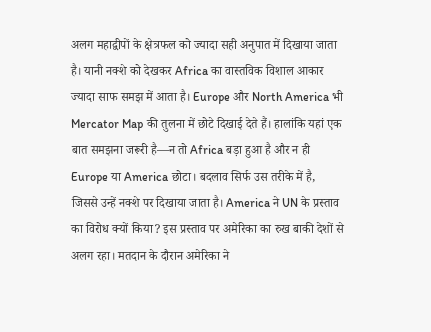अलग महाद्वीपों के क्षेत्रफल को ज्यादा सही अनुपात में दिखाया जाता है। यानी नक्शे को देखकर Africa का वास्तविक विशाल आकार ज्यादा साफ समझ में आता है। Europe और North America भी Mercator Map की तुलना में छोटे दिखाई देते हैं। हालांकि यहां एक बात समझना जरूरी है—न तो Africa बड़ा हुआ है और न ही Europe या America छोटा। बदलाव सिर्फ उस तरीके में है, जिससे उन्हें नक्शे पर दिखाया जाता है। America ने UN के प्रस्ताव का विरोध क्यों किया? इस प्रस्ताव पर अमेरिका का रुख बाकी देशों से अलग रहा। मतदान के दौरान अमेरिका ने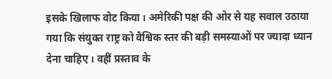इसके खिलाफ वोट किया। अमेरिकी पक्ष की ओर से यह सवाल उठाया गया कि संयुक्त राष्ट्र को वैश्विक स्तर की बड़ी समस्याओं पर ज्यादा ध्यान देना चाहिए। वहीं प्रस्ताव के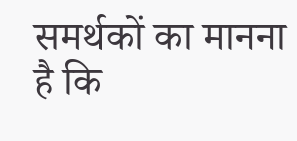समर्थकों का मानना है कि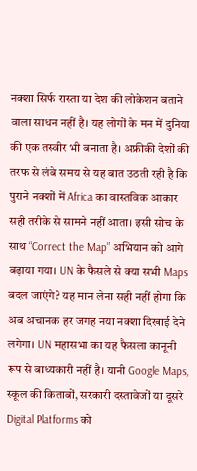नक्शा सिर्फ रास्ता या देश की लोकेशन बताने वाला साधन नहीं है। यह लोगों के मन में दुनिया की एक तस्वीर भी बनाता है। अफ्रीकी देशों की तरफ से लंबे समय से यह बात उठती रही है कि पुराने नक्शों में Africa का वास्तविक आकार सही तरीके से सामने नहीं आता। इसी सोच के साथ “Correct the Map” अभियान को आगे बढ़ाया गया। UN के फैसले से क्या सभी Maps बदल जाएंगे? यह मान लेना सही नहीं होगा कि अब अचानक हर जगह नया नक्शा दिखाई देने लगेगा। UN महासभा का यह फैसला कानूनी रूप से बाध्यकारी नहीं है। यानी Google Maps, स्कूल की किताबों, सरकारी दस्तावेजों या दूसरे Digital Platforms को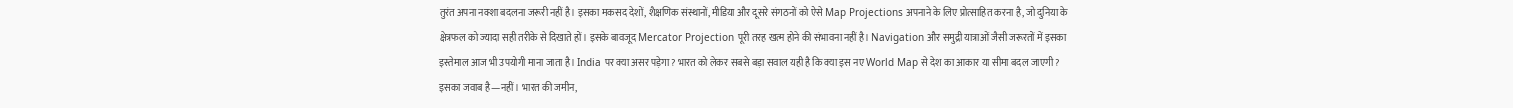तुरंत अपना नक्शा बदलना जरूरी नहीं है। इसका मकसद देशों, शैक्षणिक संस्थानों, मीडिया और दूसरे संगठनों को ऐसे Map Projections अपनाने के लिए प्रोत्साहित करना है, जो दुनिया के क्षेत्रफल को ज्यादा सही तरीके से दिखाते हों। इसके बावजूद Mercator Projection पूरी तरह खत्म होने की संभावना नहीं है। Navigation और समुद्री यात्राओं जैसी जरूरतों में इसका इस्तेमाल आज भी उपयोगी माना जाता है। India पर क्या असर पड़ेगा? भारत को लेकर सबसे बड़ा सवाल यही है कि क्या इस नए World Map से देश का आकार या सीमा बदल जाएगी? इसका जवाब है—नहीं। भारत की जमीन,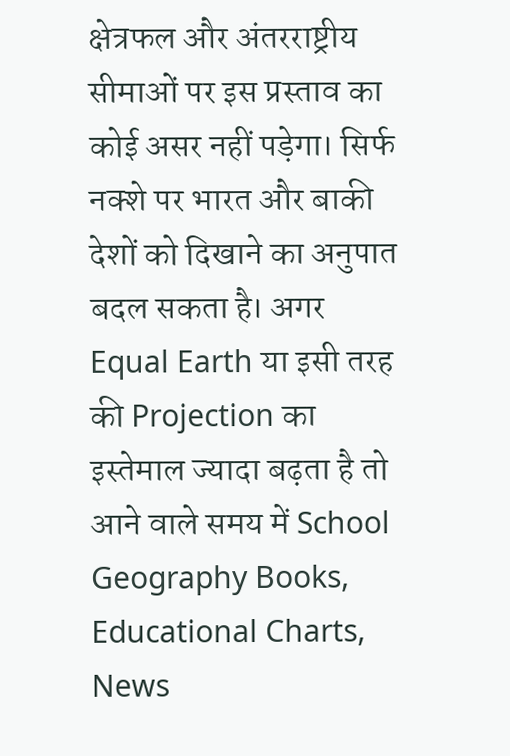क्षेत्रफल और अंतरराष्ट्रीय सीमाओं पर इस प्रस्ताव का कोई असर नहीं पड़ेगा। सिर्फ नक्शे पर भारत और बाकी देशों को दिखाने का अनुपात बदल सकता है। अगर Equal Earth या इसी तरह की Projection का इस्तेमाल ज्यादा बढ़ता है तो आने वाले समय में School Geography Books, Educational Charts, News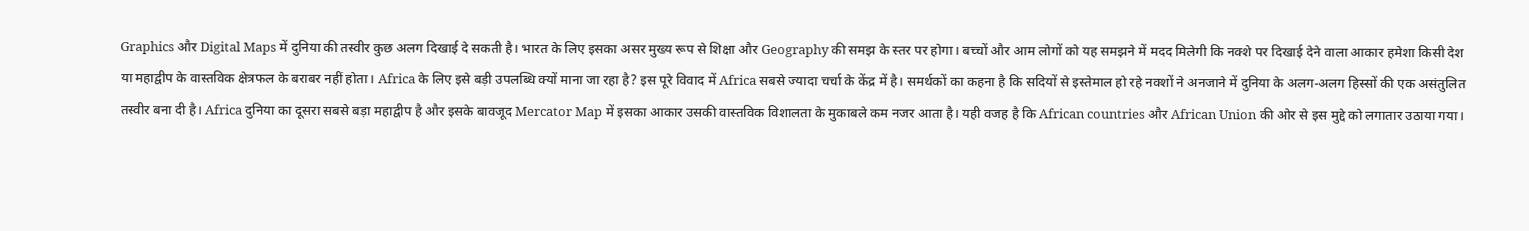Graphics और Digital Maps में दुनिया की तस्वीर कुछ अलग दिखाई दे सकती है। भारत के लिए इसका असर मुख्य रूप से शिक्षा और Geography की समझ के स्तर पर होगा। बच्चों और आम लोगों को यह समझने में मदद मिलेगी कि नक्शे पर दिखाई देने वाला आकार हमेशा किसी देश या महाद्वीप के वास्तविक क्षेत्रफल के बराबर नहीं होता। Africa के लिए इसे बड़ी उपलब्धि क्यों माना जा रहा है? इस पूरे विवाद में Africa सबसे ज्यादा चर्चा के केंद्र में है। समर्थकों का कहना है कि सदियों से इस्तेमाल हो रहे नक्शों ने अनजाने में दुनिया के अलग-अलग हिस्सों की एक असंतुलित तस्वीर बना दी है। Africa दुनिया का दूसरा सबसे बड़ा महाद्वीप है और इसके बावजूद Mercator Map में इसका आकार उसकी वास्तविक विशालता के मुकाबले कम नजर आता है। यही वजह है कि African countries और African Union की ओर से इस मुद्दे को लगातार उठाया गया।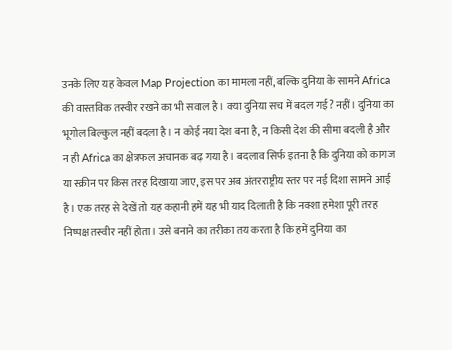उनके लिए यह केवल Map Projection का मामला नहीं, बल्कि दुनिया के सामने Africa की वास्तविक तस्वीर रखने का भी सवाल है। क्या दुनिया सच में बदल गई? नहीं। दुनिया का भूगोल बिल्कुल नहीं बदला है। न कोई नया देश बना है, न किसी देश की सीमा बदली है और न ही Africa का क्षेत्रफल अचानक बढ़ गया है। बदलाव सिर्फ इतना है कि दुनिया को कागज या स्क्रीन पर किस तरह दिखाया जाए, इस पर अब अंतरराष्ट्रीय स्तर पर नई दिशा सामने आई है। एक तरह से देखें तो यह कहानी हमें यह भी याद दिलाती है कि नक्शा हमेशा पूरी तरह निष्पक्ष तस्वीर नहीं होता। उसे बनाने का तरीका तय करता है कि हमें दुनिया का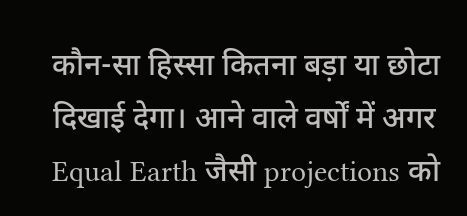कौन-सा हिस्सा कितना बड़ा या छोटा दिखाई देगा। आने वाले वर्षों में अगर Equal Earth जैसी projections को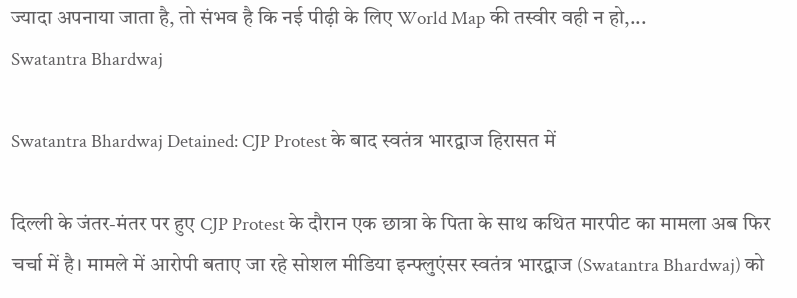ज्यादा अपनाया जाता है, तो संभव है कि नई पीढ़ी के लिए World Map की तस्वीर वही न हो,...
Swatantra Bhardwaj

Swatantra Bhardwaj Detained: CJP Protest के बाद स्वतंत्र भारद्वाज हिरासत में

दिल्ली के जंतर-मंतर पर हुए CJP Protest के दौरान एक छात्रा के पिता के साथ कथित मारपीट का मामला अब फिर चर्चा में है। मामले में आरोपी बताए जा रहे सोशल मीडिया इन्फ्लुएंसर स्वतंत्र भारद्वाज (Swatantra Bhardwaj) को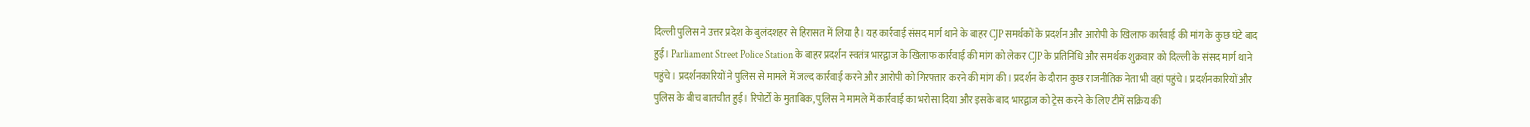दिल्ली पुलिस ने उत्तर प्रदेश के बुलंदशहर से हिरासत में लिया है। यह कार्रवाई संसद मार्ग थाने के बाहर CJP समर्थकों के प्रदर्शन और आरोपी के खिलाफ कार्रवाई की मांग के कुछ घंटे बाद हुई। Parliament Street Police Station के बाहर प्रदर्शन स्वतंत्र भारद्वाज के खिलाफ कार्रवाई की मांग को लेकर CJP के प्रतिनिधि और समर्थक शुक्रवार को दिल्ली के संसद मार्ग थाने पहुंचे। प्रदर्शनकारियों ने पुलिस से मामले में जल्द कार्रवाई करने और आरोपी को गिरफ्तार करने की मांग की। प्रदर्शन के दौरान कुछ राजनीतिक नेता भी वहां पहुंचे। प्रदर्शनकारियों और पुलिस के बीच बातचीत हुई। रिपोर्टों के मुताबिक, पुलिस ने मामले में कार्रवाई का भरोसा दिया और इसके बाद भारद्वाज को ट्रेस करने के लिए टीमें सक्रिय की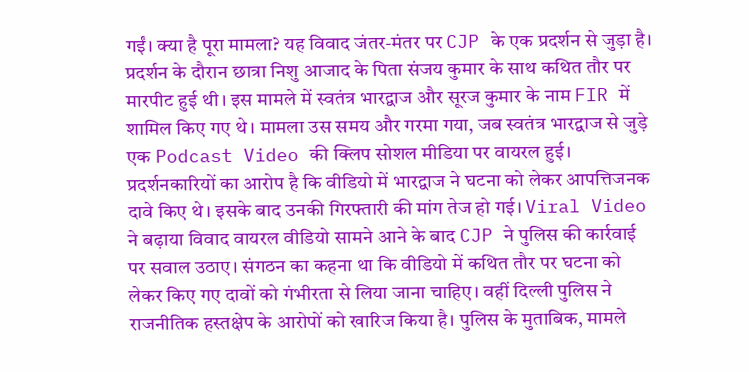गईं। क्या है पूरा मामला? यह विवाद जंतर-मंतर पर CJP के एक प्रदर्शन से जुड़ा है। प्रदर्शन के दौरान छात्रा निशु आजाद के पिता संजय कुमार के साथ कथित तौर पर मारपीट हुई थी। इस मामले में स्वतंत्र भारद्वाज और सूरज कुमार के नाम FIR में शामिल किए गए थे। मामला उस समय और गरमा गया, जब स्वतंत्र भारद्वाज से जुड़े एक Podcast Video की क्लिप सोशल मीडिया पर वायरल हुई। प्रदर्शनकारियों का आरोप है कि वीडियो में भारद्वाज ने घटना को लेकर आपत्तिजनक दावे किए थे। इसके बाद उनकी गिरफ्तारी की मांग तेज हो गई। Viral Video ने बढ़ाया विवाद वायरल वीडियो सामने आने के बाद CJP ने पुलिस की कार्रवाई पर सवाल उठाए। संगठन का कहना था कि वीडियो में कथित तौर पर घटना को लेकर किए गए दावों को गंभीरता से लिया जाना चाहिए। वहीं दिल्ली पुलिस ने राजनीतिक हस्तक्षेप के आरोपों को खारिज किया है। पुलिस के मुताबिक, मामले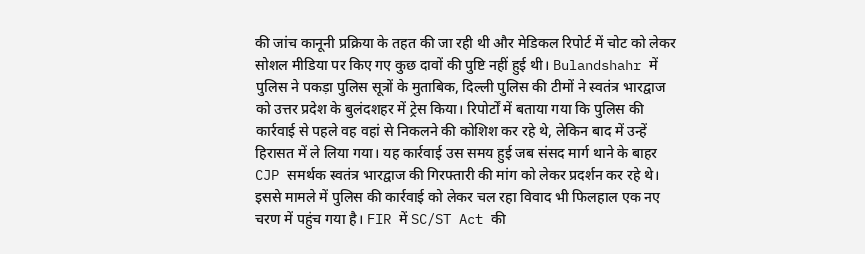की जांच कानूनी प्रक्रिया के तहत की जा रही थी और मेडिकल रिपोर्ट में चोट को लेकर सोशल मीडिया पर किए गए कुछ दावों की पुष्टि नहीं हुई थी। Bulandshahr में पुलिस ने पकड़ा पुलिस सूत्रों के मुताबिक, दिल्ली पुलिस की टीमों ने स्वतंत्र भारद्वाज को उत्तर प्रदेश के बुलंदशहर में ट्रेस किया। रिपोर्टों में बताया गया कि पुलिस की कार्रवाई से पहले वह वहां से निकलने की कोशिश कर रहे थे, लेकिन बाद में उन्हें हिरासत में ले लिया गया। यह कार्रवाई उस समय हुई जब संसद मार्ग थाने के बाहर CJP समर्थक स्वतंत्र भारद्वाज की गिरफ्तारी की मांग को लेकर प्रदर्शन कर रहे थे। इससे मामले में पुलिस की कार्रवाई को लेकर चल रहा विवाद भी फिलहाल एक नए चरण में पहुंच गया है। FIR में SC/ST Act की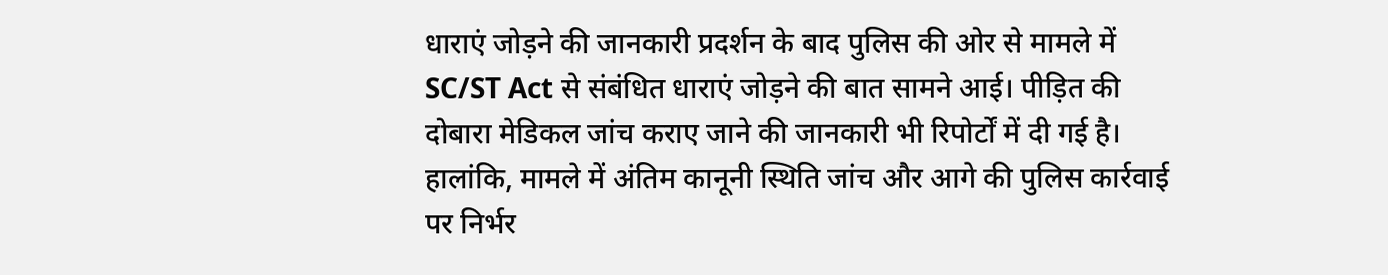धाराएं जोड़ने की जानकारी प्रदर्शन के बाद पुलिस की ओर से मामले में SC/ST Act से संबंधित धाराएं जोड़ने की बात सामने आई। पीड़ित की दोबारा मेडिकल जांच कराए जाने की जानकारी भी रिपोर्टों में दी गई है। हालांकि, मामले में अंतिम कानूनी स्थिति जांच और आगे की पुलिस कार्रवाई पर निर्भर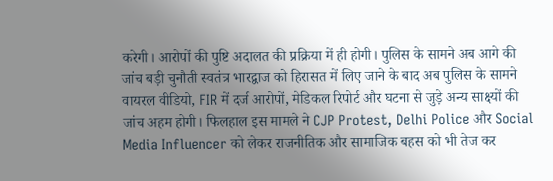करेगी। आरोपों की पुष्टि अदालत की प्रक्रिया में ही होगी। पुलिस के सामने अब आगे की जांच बड़ी चुनौती स्वतंत्र भारद्वाज को हिरासत में लिए जाने के बाद अब पुलिस के सामने वायरल वीडियो, FIR में दर्ज आरोपों, मेडिकल रिपोर्ट और घटना से जुड़े अन्य साक्ष्यों की जांच अहम होगी। फिलहाल इस मामले ने CJP Protest, Delhi Police और Social Media Influencer को लेकर राजनीतिक और सामाजिक बहस को भी तेज कर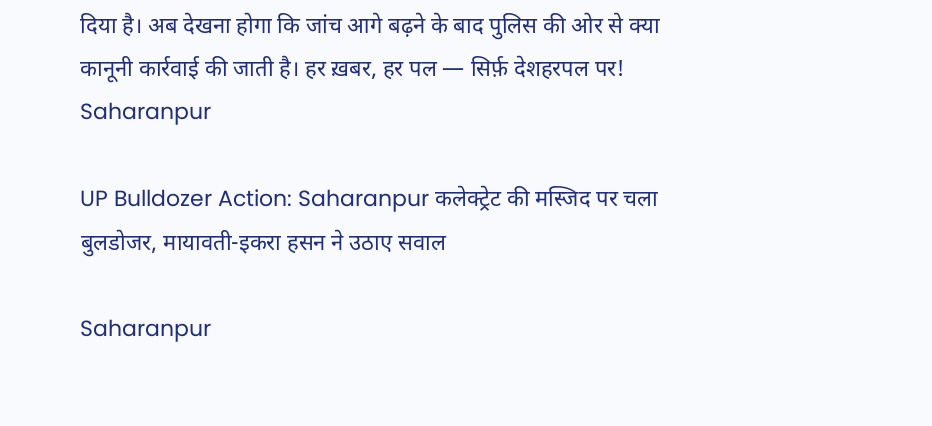दिया है। अब देखना होगा कि जांच आगे बढ़ने के बाद पुलिस की ओर से क्या कानूनी कार्रवाई की जाती है। हर ख़बर, हर पल — सिर्फ़ देशहरपल पर!
Saharanpur

UP Bulldozer Action: Saharanpur कलेक्ट्रेट की मस्जिद पर चला बुलडोजर, मायावती-इकरा हसन ने उठाए सवाल

Saharanpur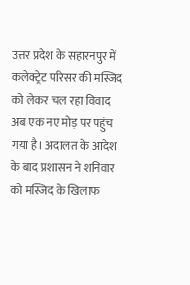उत्तर प्रदेश के सहारनपुर में कलेक्ट्रेट परिसर की मस्जिद को लेकर चल रहा विवाद अब एक नए मोड़ पर पहुंच गया है। अदालत के आदेश के बाद प्रशासन ने शनिवार को मस्जिद के खिलाफ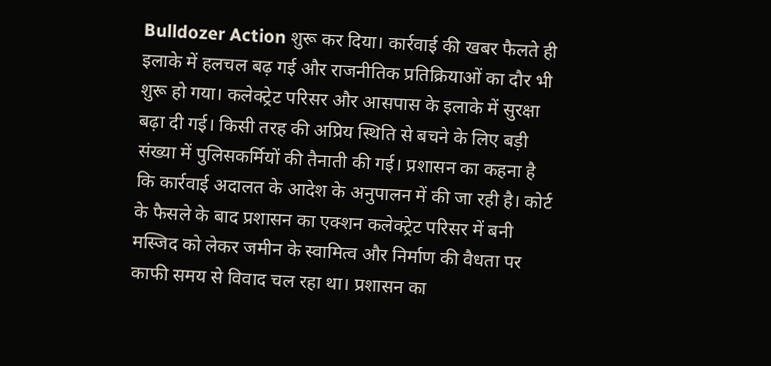Bulldozer Action शुरू कर दिया। कार्रवाई की खबर फैलते ही इलाके में हलचल बढ़ गई और राजनीतिक प्रतिक्रियाओं का दौर भी शुरू हो गया। कलेक्ट्रेट परिसर और आसपास के इलाके में सुरक्षा बढ़ा दी गई। किसी तरह की अप्रिय स्थिति से बचने के लिए बड़ी संख्या में पुलिसकर्मियों की तैनाती की गई। प्रशासन का कहना है कि कार्रवाई अदालत के आदेश के अनुपालन में की जा रही है। कोर्ट के फैसले के बाद प्रशासन का एक्शन कलेक्ट्रेट परिसर में बनी मस्जिद को लेकर जमीन के स्वामित्व और निर्माण की वैधता पर काफी समय से विवाद चल रहा था। प्रशासन का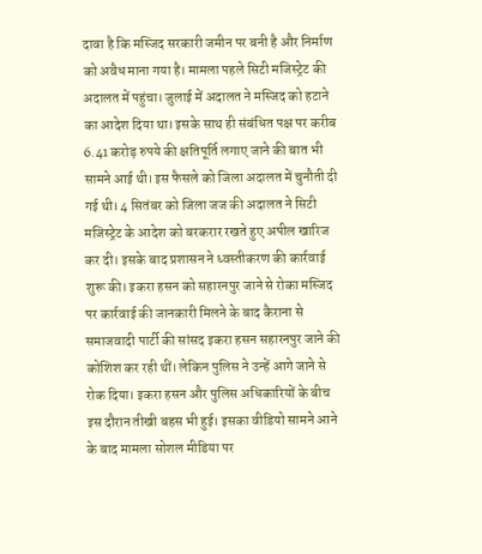दावा है कि मस्जिद सरकारी जमीन पर बनी है और निर्माण को अवैध माना गया है। मामला पहले सिटी मजिस्ट्रेट की अदालत में पहुंचा। जुलाई में अदालत ने मस्जिद को हटाने का आदेश दिया था। इसके साथ ही संबंधित पक्ष पर करीब 6.41 करोड़ रुपये की क्षतिपूर्ति लगाए जाने की बात भी सामने आई थी। इस फैसले को जिला अदालत में चुनौती दी गई थी। 4 सितंबर को जिला जज की अदालत ने सिटी मजिस्ट्रेट के आदेश को बरकरार रखते हुए अपील खारिज कर दी। इसके बाद प्रशासन ने ध्वस्तीकरण की कार्रवाई शुरू की। इकरा हसन को सहारनपुर जाने से रोका मस्जिद पर कार्रवाई की जानकारी मिलने के बाद कैराना से समाजवादी पार्टी की सांसद इकरा हसन सहारनपुर जाने की कोशिश कर रही थीं। लेकिन पुलिस ने उन्हें आगे जाने से रोक दिया। इकरा हसन और पुलिस अधिकारियों के बीच इस दौरान तीखी बहस भी हुई। इसका वीडियो सामने आने के बाद मामला सोशल मीडिया पर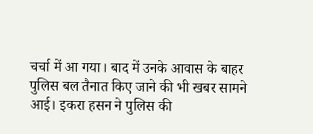चर्चा में आ गया। बाद में उनके आवास के बाहर पुलिस बल तैनात किए जाने की भी खबर सामने आई। इकरा हसन ने पुलिस की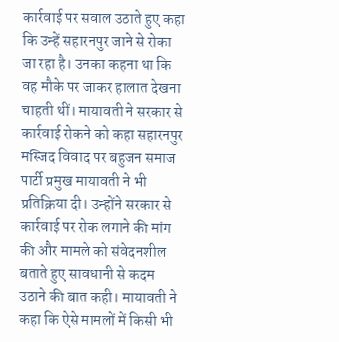कार्रवाई पर सवाल उठाते हुए कहा कि उन्हें सहारनपुर जाने से रोका जा रहा है। उनका कहना था कि वह मौके पर जाकर हालात देखना चाहती थीं। मायावती ने सरकार से कार्रवाई रोकने को कहा सहारनपुर मस्जिद विवाद पर बहुजन समाज पार्टी प्रमुख मायावती ने भी प्रतिक्रिया दी। उन्होंने सरकार से कार्रवाई पर रोक लगाने की मांग की और मामले को संवेदनशील बताते हुए सावधानी से कदम उठाने की बात कही। मायावती ने कहा कि ऐसे मामलों में किसी भी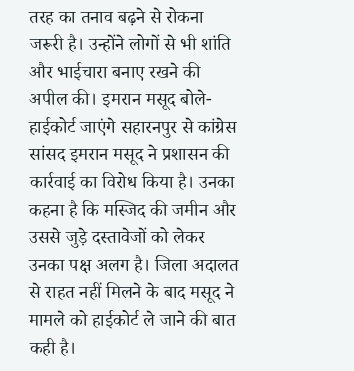तरह का तनाव बढ़ने से रोकना जरूरी है। उन्होंने लोगों से भी शांति और भाईचारा बनाए रखने की अपील की। इमरान मसूद बोले- हाईकोर्ट जाएंगे सहारनपुर से कांग्रेस सांसद इमरान मसूद ने प्रशासन की कार्रवाई का विरोध किया है। उनका कहना है कि मस्जिद की जमीन और उससे जुड़े दस्तावेजों को लेकर उनका पक्ष अलग है। जिला अदालत से राहत नहीं मिलने के बाद मसूद ने मामले को हाईकोर्ट ले जाने की बात कही है।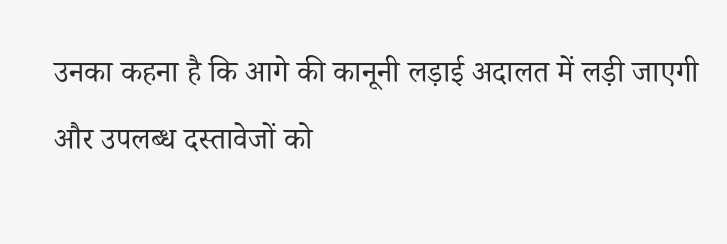उनका कहना है कि आगे की कानूनी लड़ाई अदालत में लड़ी जाएगी और उपलब्ध दस्तावेजों को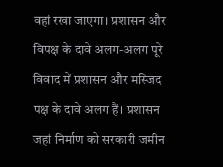वहां रखा जाएगा। प्रशासन और विपक्ष के दावे अलग-अलग पूरे विवाद में प्रशासन और मस्जिद पक्ष के दावे अलग हैं। प्रशासन जहां निर्माण को सरकारी जमीन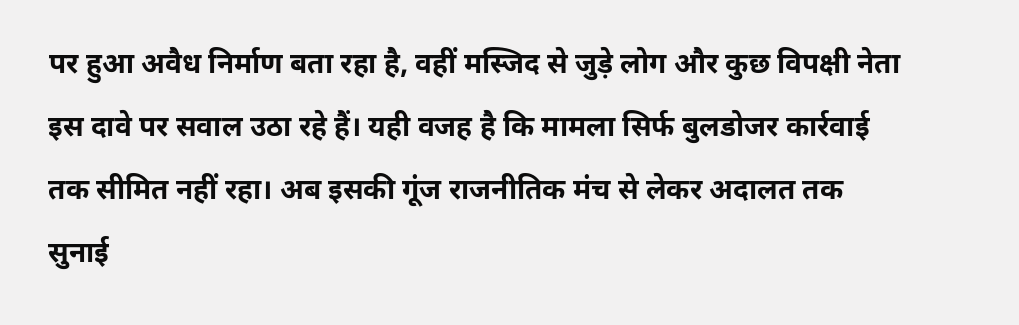पर हुआ अवैध निर्माण बता रहा है, वहीं मस्जिद से जुड़े लोग और कुछ विपक्षी नेता इस दावे पर सवाल उठा रहे हैं। यही वजह है कि मामला सिर्फ बुलडोजर कार्रवाई तक सीमित नहीं रहा। अब इसकी गूंज राजनीतिक मंच से लेकर अदालत तक सुनाई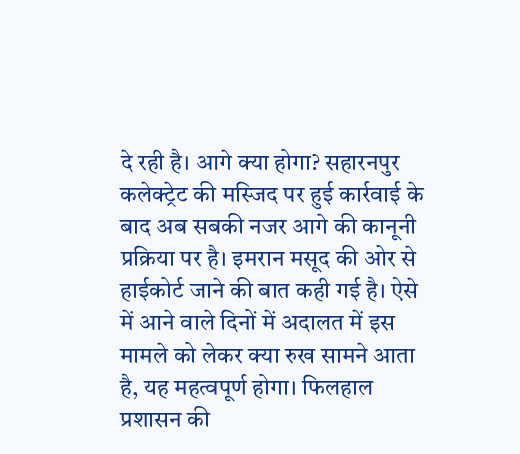दे रही है। आगे क्या होगा? सहारनपुर कलेक्ट्रेट की मस्जिद पर हुई कार्रवाई के बाद अब सबकी नजर आगे की कानूनी प्रक्रिया पर है। इमरान मसूद की ओर से हाईकोर्ट जाने की बात कही गई है। ऐसे में आने वाले दिनों में अदालत में इस मामले को लेकर क्या रुख सामने आता है, यह महत्वपूर्ण होगा। फिलहाल प्रशासन की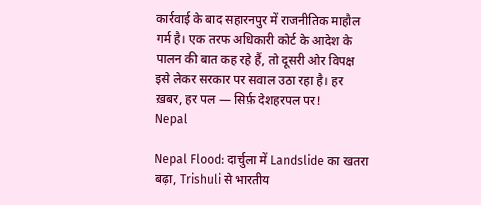कार्रवाई के बाद सहारनपुर में राजनीतिक माहौल गर्म है। एक तरफ अधिकारी कोर्ट के आदेश के पालन की बात कह रहे हैं, तो दूसरी ओर विपक्ष इसे लेकर सरकार पर सवाल उठा रहा है। हर ख़बर, हर पल — सिर्फ़ देशहरपल पर!
Nepal

Nepal Flood: दार्चुला में Landslide का खतरा बढ़ा, Trishuli से भारतीय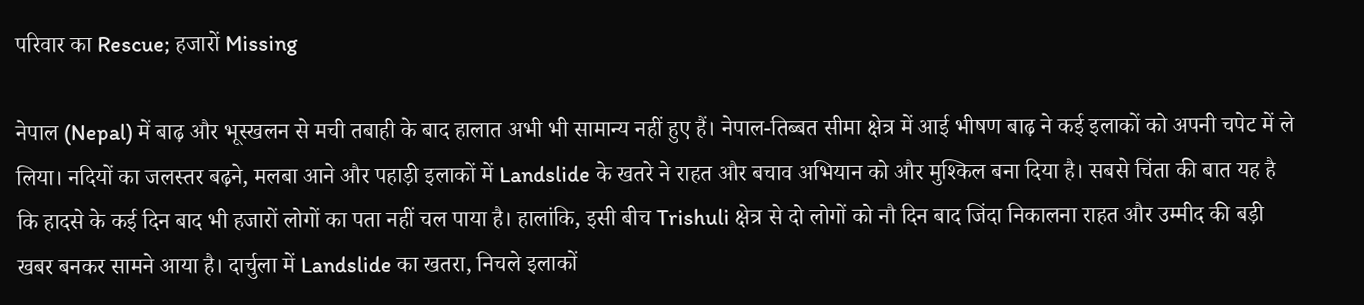परिवार का Rescue; हजारों Missing

नेपाल (Nepal) में बाढ़ और भूस्खलन से मची तबाही के बाद हालात अभी भी सामान्य नहीं हुए हैं। नेपाल-तिब्बत सीमा क्षेत्र में आई भीषण बाढ़ ने कई इलाकों को अपनी चपेट में ले लिया। नदियों का जलस्तर बढ़ने, मलबा आने और पहाड़ी इलाकों में Landslide के खतरे ने राहत और बचाव अभियान को और मुश्किल बना दिया है। सबसे चिंता की बात यह है कि हादसे के कई दिन बाद भी हजारों लोगों का पता नहीं चल पाया है। हालांकि, इसी बीच Trishuli क्षेत्र से दो लोगों को नौ दिन बाद जिंदा निकालना राहत और उम्मीद की बड़ी खबर बनकर सामने आया है। दार्चुला में Landslide का खतरा, निचले इलाकों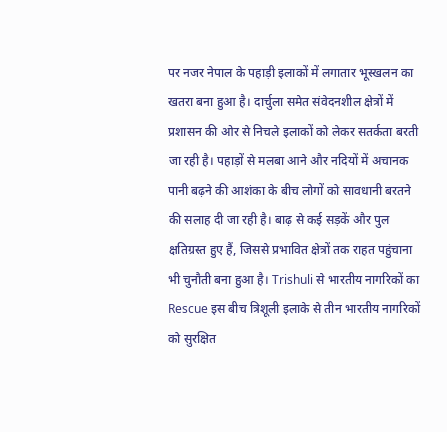पर नजर नेपाल के पहाड़ी इलाकों में लगातार भूस्खलन का खतरा बना हुआ है। दार्चुला समेत संवेदनशील क्षेत्रों में प्रशासन की ओर से निचले इलाकों को लेकर सतर्कता बरती जा रही है। पहाड़ों से मलबा आने और नदियों में अचानक पानी बढ़ने की आशंका के बीच लोगों को सावधानी बरतने की सलाह दी जा रही है। बाढ़ से कई सड़कें और पुल क्षतिग्रस्त हुए हैं, जिससे प्रभावित क्षेत्रों तक राहत पहुंचाना भी चुनौती बना हुआ है। Trishuli से भारतीय नागरिकों का Rescue इस बीच त्रिशूली इलाके से तीन भारतीय नागरिकों को सुरक्षित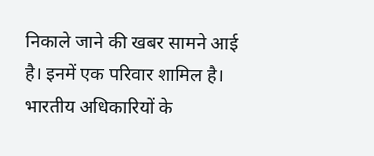निकाले जाने की खबर सामने आई है। इनमें एक परिवार शामिल है। भारतीय अधिकारियों के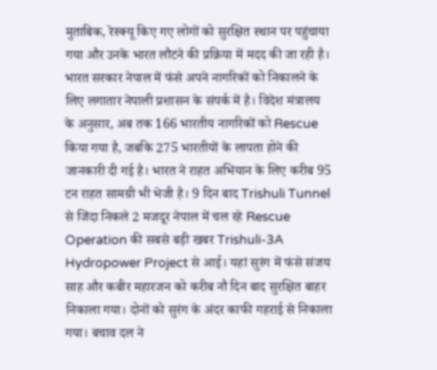मुताबिक, रेस्क्यू किए गए लोगों को सुरक्षित स्थान पर पहुंचाया गया और उनके भारत लौटने की प्रक्रिया में मदद की जा रही है। भारत सरकार नेपाल में फंसे अपने नागरिकों को निकालने के लिए लगातार नेपाली प्रशासन के संपर्क में है। विदेश मंत्रालय के अनुसार, अब तक 166 भारतीय नागरिकों को Rescue किया गया है, जबकि 275 भारतीयों के लापता होने की जानकारी दी गई है। भारत ने राहत अभियान के लिए करीब 95 टन राहत सामग्री भी भेजी है। 9 दिन बाद Trishuli Tunnel से जिंदा निकले 2 मजदूर नेपाल में चल रहे Rescue Operation की सबसे बड़ी खबर Trishuli-3A Hydropower Project से आई। यहां सुरंग में फंसे संजय साह और कबीर महारजन को करीब नौ दिन बाद सुरक्षित बाहर निकाला गया। दोनों को सुरंग के अंदर काफी गहराई से निकाला गया। बचाव दल ने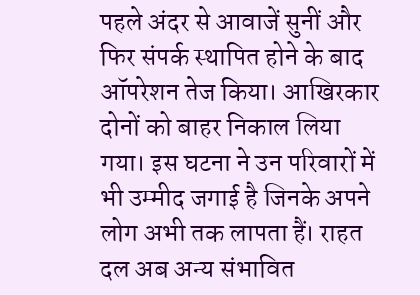पहले अंदर से आवाजें सुनीं और फिर संपर्क स्थापित होने के बाद ऑपरेशन तेज किया। आखिरकार दोनों को बाहर निकाल लिया गया। इस घटना ने उन परिवारों में भी उम्मीद जगाई है जिनके अपने लोग अभी तक लापता हैं। राहत दल अब अन्य संभावित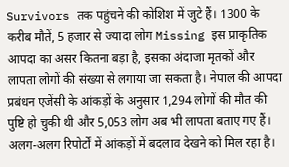Survivors तक पहुंचने की कोशिश में जुटे हैं। 1300 के करीब मौतें, 5 हजार से ज्यादा लोग Missing इस प्राकृतिक आपदा का असर कितना बड़ा है, इसका अंदाजा मृतकों और लापता लोगों की संख्या से लगाया जा सकता है। नेपाल की आपदा प्रबंधन एजेंसी के आंकड़ों के अनुसार 1,294 लोगों की मौत की पुष्टि हो चुकी थी और 5,053 लोग अब भी लापता बताए गए हैं। अलग-अलग रिपोर्टों में आंकड़ों में बदलाव देखने को मिल रहा है।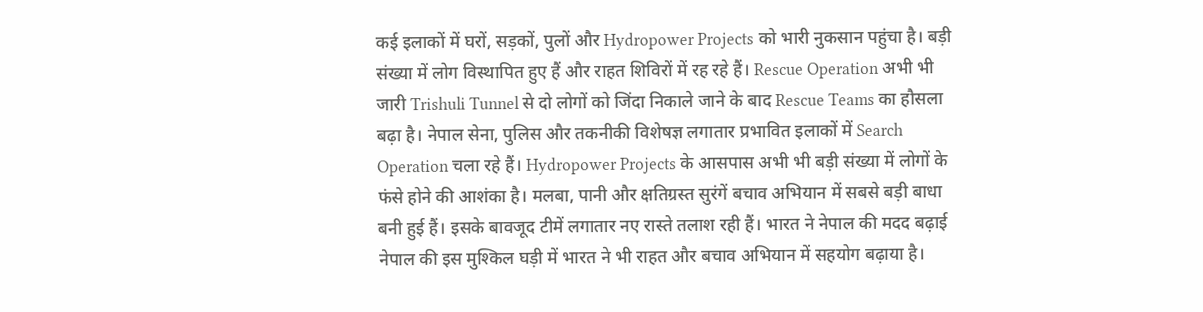कई इलाकों में घरों, सड़कों, पुलों और Hydropower Projects को भारी नुकसान पहुंचा है। बड़ी संख्या में लोग विस्थापित हुए हैं और राहत शिविरों में रह रहे हैं। Rescue Operation अभी भी जारी Trishuli Tunnel से दो लोगों को जिंदा निकाले जाने के बाद Rescue Teams का हौसला बढ़ा है। नेपाल सेना, पुलिस और तकनीकी विशेषज्ञ लगातार प्रभावित इलाकों में Search Operation चला रहे हैं। Hydropower Projects के आसपास अभी भी बड़ी संख्या में लोगों के फंसे होने की आशंका है। मलबा, पानी और क्षतिग्रस्त सुरंगें बचाव अभियान में सबसे बड़ी बाधा बनी हुई हैं। इसके बावजूद टीमें लगातार नए रास्ते तलाश रही हैं। भारत ने नेपाल की मदद बढ़ाई नेपाल की इस मुश्किल घड़ी में भारत ने भी राहत और बचाव अभियान में सहयोग बढ़ाया है।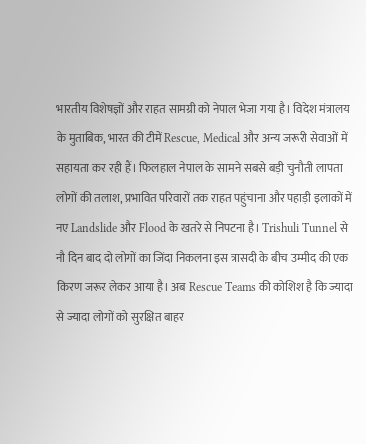भारतीय विशेषज्ञों और राहत सामग्री को नेपाल भेजा गया है। विदेश मंत्रालय के मुताबिक, भारत की टीमें Rescue, Medical और अन्य जरूरी सेवाओं में सहायता कर रही हैं। फिलहाल नेपाल के सामने सबसे बड़ी चुनौती लापता लोगों की तलाश, प्रभावित परिवारों तक राहत पहुंचाना और पहाड़ी इलाकों में नए Landslide और Flood के खतरे से निपटना है। Trishuli Tunnel से नौ दिन बाद दो लोगों का जिंदा निकलना इस त्रासदी के बीच उम्मीद की एक किरण जरूर लेकर आया है। अब Rescue Teams की कोशिश है कि ज्यादा से ज्यादा लोगों को सुरक्षित बाहर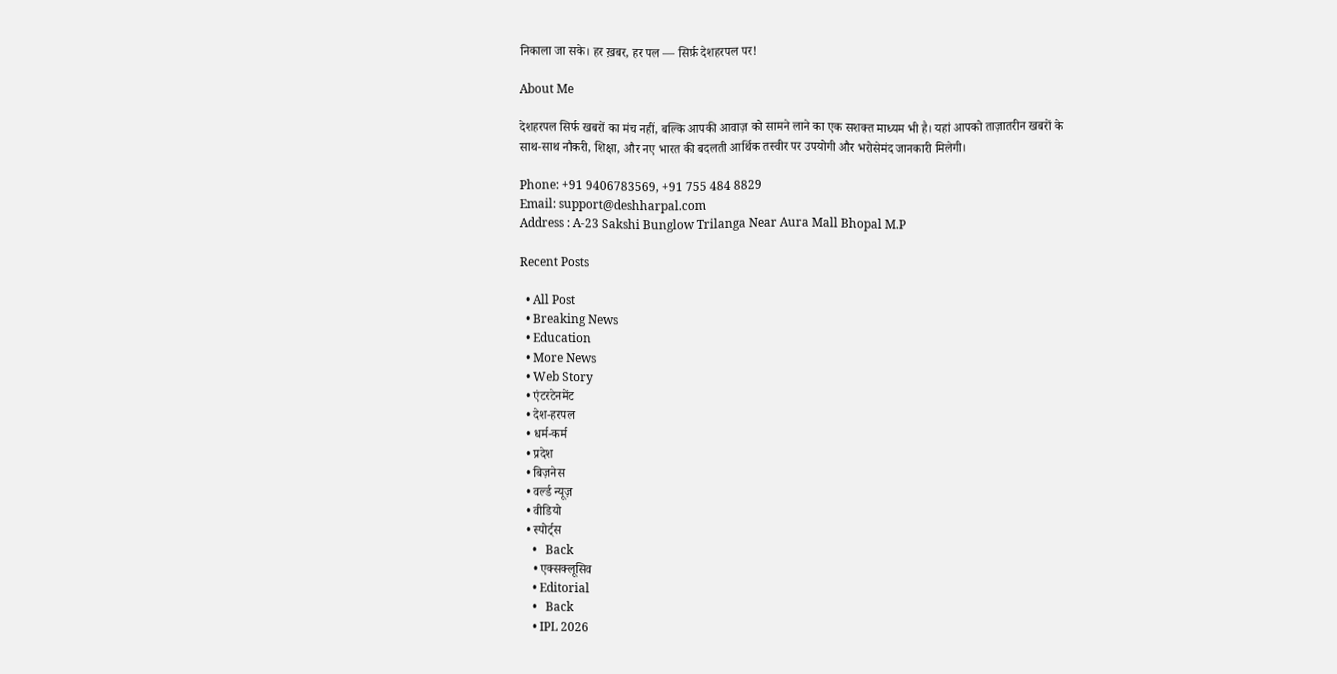निकाला जा सके। हर ख़बर, हर पल — सिर्फ़ देशहरपल पर!

About Me

देशहरपल सिर्फ खबरों का मंच नहीं, बल्कि आपकी आवाज़ को सामने लाने का एक सशक्त माध्यम भी है। यहां आपको ताज़ातरीन खबरों के साथ-साथ नौकरी, शिक्षा, और नए भारत की बदलती आर्थिक तस्वीर पर उपयोगी और भरोसेमंद जानकारी मिलेगी।

Phone: +91 9406783569, +91 755 484 8829
Email: support@deshharpal.com
Address : A-23 Sakshi Bunglow Trilanga Near Aura Mall Bhopal M.P

Recent Posts

  • All Post
  • Breaking News
  • Education
  • More News
  • Web Story
  • एंटरटेनमेंट
  • देश-हरपल
  • धर्म-कर्म
  • प्रदेश
  • बिज़नेस
  • वर्ल्ड न्यूज़
  • वीडियो
  • स्पोर्ट्स
    •   Back
    • एक्सक्लूसिव
    • Editorial
    •   Back
    • IPL 2026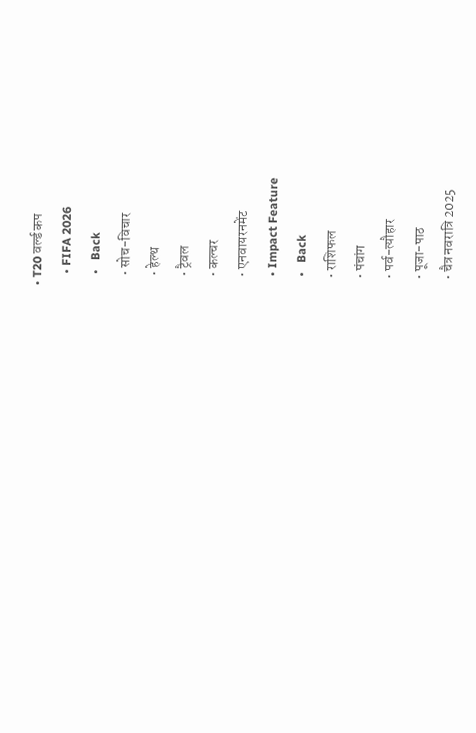• T20 वर्ल्ड कप
    • FIFA 2026
    •   Back
    • सोच-विचार
    • हेल्थ
    • ट्रैवल
    • कल्चर
    • एनवायरनमेंट
    • Impact Feature
    •   Back
    • राशिफल
    • पंचांग
    • पर्व-त्यौहार
    • पूजा-पाठ
    • चैत्र नवरात्रि 2025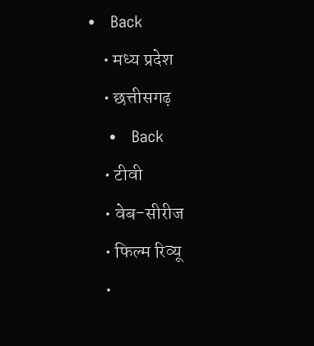•   Back
    • मध्य प्रदेश
    • छत्तीसगढ़
    •   Back
    • टीवी
    • वेब-सीरीज
    • फिल्म रिव्यू
    •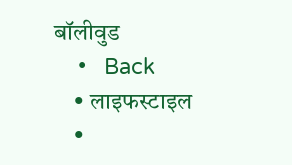बॉलीवुड
    •   Back
    • लाइफस्टाइल
    •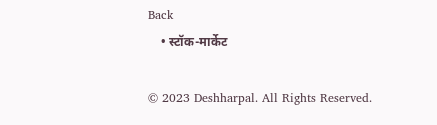Back
    • स्टॉक-मार्केट

© 2023 Deshharpal. All Rights Reserved.